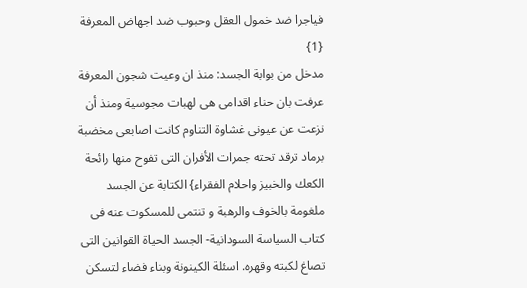فياجرا ضد خمول العقل وحبوب ضد اجهاض المعرفة
{1}
مدخل من بوابة الجسد: منذ ان وعيت شجون المعرفة عرفت بان حناء اقدامى هى لهبات مجوسية ومنذ أن نزعت عن عيونى غشاوة التناوم كانت اصابعى مخضبة برماد ترقد تحته جمرات الأفران التى تفوح منها رائحة الكعك والخبيز واحلام الفقراء} الكتابة عن الجسد ملغومة بالخوف والرهبة و تنتمى للمسكوت عنه فى كتاب السياسة السودانية- الجسد الحياة القوانين التى تصاغ لكبته وقهره. اسئلة الكينونة وبناء فضاء لتسكن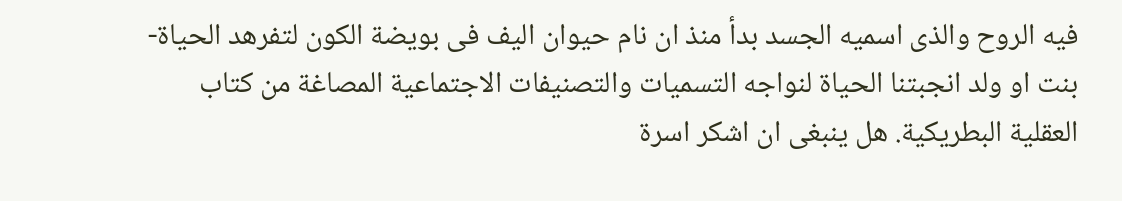فيه الروح والذى اسميه الجسد بدأ منذ ان نام حيوان اليف فى بويضة الكون لتفرهد الحياة- بنت او ولد انجبتنا الحياة لنواجه التسميات والتصنيفات الاجتماعية المصاغة من كتاب العقلية البطريكية. هل ينبغى ان اشكر اسرة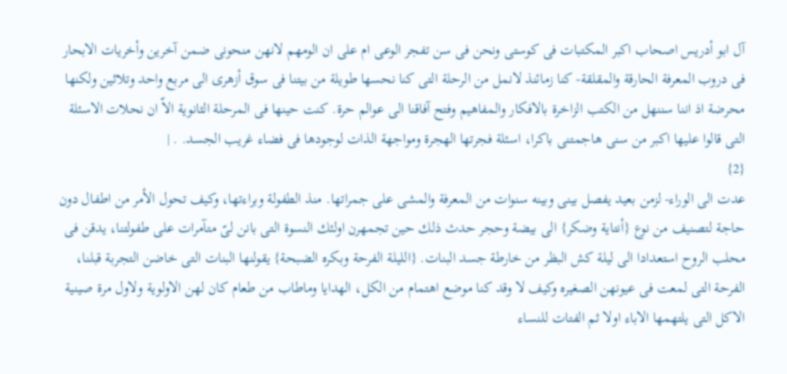آل ابو أدريس اصحاب اكبر المكتبات فى كوستى ونحن فى سن تفجر الوعى ام على ان الومهم لانهن منحونى ضمن آخرين وأخريات الابحار فى دروب المعرفة الحارقة والمقلقة- كنا زمائنذ لانمل من الرحلة التى كنا نحسها طويلة من بيتنا فى سوق أزهرى الى مربع واحد وتلاثين ولكنها محرضة اذ اننا سننهل من الكتب الزاخرة بالافكار والمفاهيم وفتح آفاقنا الى عوالم حرة. كنت حينها فى المرحلة الثانوية الاّ ان نحلات الاسئلة التى قالوا عليها اكبر من سنى هاجمتنى باكرا، اسئلة فجرتها الهجرة ومواجهة الذات لوجودها فى فضاء غريب الجسد. . |
{2}
عدت الى الوراء- لزمن بعيد يفصل بينى وبينه سنوات من المعرفة والمشى على جمراتها. منذ الطفولة وبراءتها، وكيف تحول الأمر من اطفال دون حاجة لتصنيف من نوع {أنتاية وضكر} الى بيضة وحجر حدث ذلك حين تجمهرن اولئك النسوة التى بانن لىّ متآمرات على طفولتنا، يدقن فى محلب الروح استعدادا الى ليلة كش البظر من خارطة جسد البنات. {الليلة الفرحة وبكره الضبحة} يقولنها البنات التى خاضن التجربة قبلنا، الفرحة التى لمعت فى عيونهن الصغيره وكيف لا وقد كنا موضع اهتمام من الكل، الهدايا وماطاب من طعام كان لهن الاولوية ولاول مرة صينية الاكل التى يلتهمها الاباء اولا ثم الفتات للنساء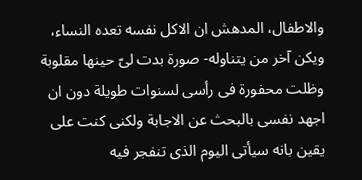والاطفال، المدهش ان الاكل نفسه تعده النساء، ويكن آخر من يتناوله- صورة بدت لىّ حينها مقلوبة وظلت محفورة فى رأسى لسنوات طويلة دون ان اجهد نفسى بالبحث عن الاجابة ولكنى كنت على يقين بانه سيأتى اليوم الذى تنفجر فيه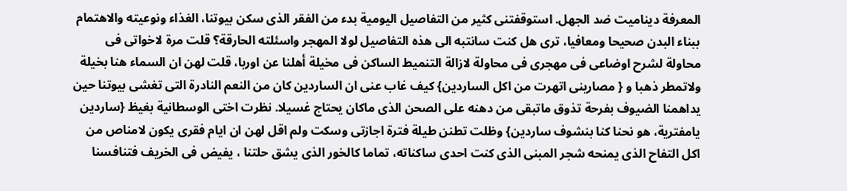المعرفة ديناميت ضد الجهل. استوقفتنى كثير من التفاصيل اليومية بدء من الفقر الذى سكن بيوتنا، الغذاء ونوعيته والاهتمام ببناء البدن صحيحا ومعافيا، ترى هل كنت سانتبه الى هذه التفاصيل لولا المهجر واسئلته الحارقة؟ قلت مرة لاخواتى فى محاولة لشرح اوضاعى فى مهجرى فى محاولة لازالة التنميط الساكن فى مخيلة أهلنا عن اوربا، قلت لهن ان السماء هنا بخيلة ولاتمطر ذهبا و { مصارينى اتهرت من اكل الساردين} كيف غاب عنى ان الساردين كان من النعم النادرة التى تغشى بيوتنا حين يداهمنا الضيوف بفرحة تذوق ماتبقى من دهنه على الصحن الذى ماكان يحتاج غسيلا. نظرت اختى الوسطانية بغيظ {ساردين يامفترية، هو نحنا كنا بنشوف ساردين} وظلت تطنن طيلة فترة اجازتى وسكت ولم اقل لهن ان ايام فقرى يكون لامناص من اكل التفاح الذى يمنحه شجر المبنى الذى كنت احدى ساكناته، تماما كالخور الذى يشق حلتنا ، يفيض فى الخريف فتنافسنا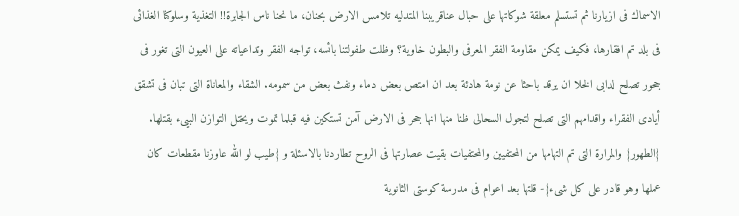الاسماك فى ازيارنا ثم تستسلم معلقة شوكاتها على حبال عناقريبنا المتدليه تلامس الارض بحنان، ما نحنا ناس الجابرة!! التغذية وسلوكنا الغذائى فى بلد تم افقارها، فكيف يمكن مقاومة الفقر المعرفى والبطون خاوية؟ وظلت طفولتنا بائسه، تواجه الفقر وتداعياته على العيون التى تغور فى جحور تصلح لدابى الخلا ان يرقد باحثا عن نومة هادئة بعد ان امتص بعض دماء ونفث بعض من سمومه. الشقاء والمعاناة التى تبان فى تشقق أيادى الفقراء واقدامهم التى تصلح لتجول السحالى ظنا منها انها جحر فى الارض آمن تستكين فيه قبلما تموت ويختل التوازن البيىء بقتلها. {الطهور} والمرارة التى تم التهامها من المحتفيين والمحتفيات بقيت عصارتها فى الروح تطاردنا بالاسئلة و {طيب لو الله عاوزنا مقطعات كان عملها وهو قادر على كل شىء}- قلتها بعد اعوام فى مدرسة كوستى الثانوية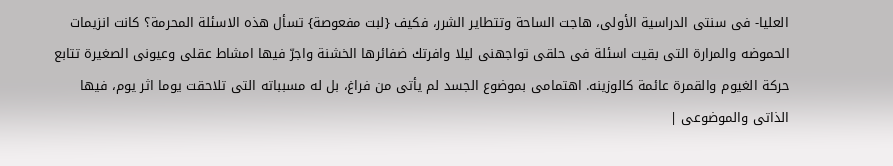العليا- فى سنتى الدراسية الأولى، هاجت الساحة وتتطاير الشرر، فكيف {لبت مفعوصة} تسأل هذه الاسئلة المحرمة؟ كانت انزيمات الحموضه والمرارة التى بقيت اسئلة فى حلقى تواجهنى ليلا وافرتك ضفائرها الخشنة واجرّ فيها امشاط عقلى وعيونى الصغيرة تتابع حركة الغيوم والقمرة عائمة كالوزينه. اهتمامى بموضوع الجسد لم يأتى من فراغ، بل له مسبباته التى تلاحقت يوما اثر يوم، فيها الذاتى والموضوعى |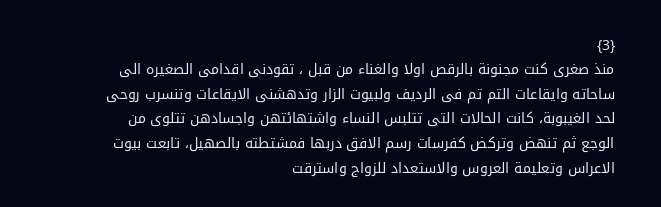{3}
منذ صغرى كنت مجنونة بالرقص اولا والغناء من قبل ، تقودنى اقدامى الصغيره الى ساحاته وايقاعات التم تم فى الرديف ولبيوت الزار وتدهشنى الايقاعات وتنسرب روحى لحد الغيبوبة، كانت الحالات التى تتلبس النساء واشتهائتهن واجسادهن تتلوى من الوجع ثم تنهض وتركض كفرسات رسم الافق دربها فمشتطته بالصهيل، تابعت بيوت الاعراس وتعليمة العروس والاستعداد للزواج واسترقت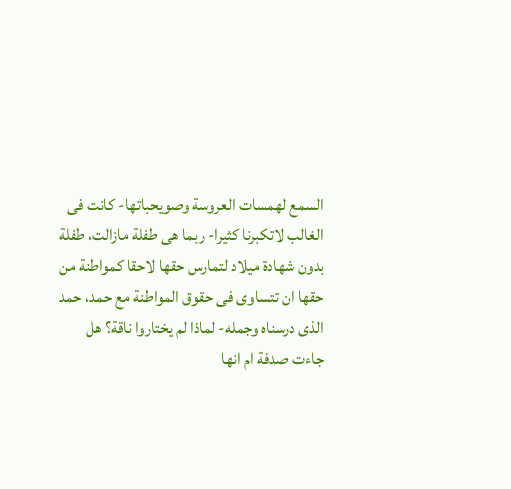السمع لهمسات العروسة وصويحباتها- كانت فى الغالب لاتكبرنا كثيرا- ربما هى طفلة مازالت، طفلة بدون شهادة ميلاد لتمارس حقها لاحقا كمواطنة من حقها ان تتساوى فى حقوق المواطنة مع حمد، حمد الذى درسناه وجمله- لماذا لم يختاروا ناقة؟ هل جاءت صدفة ام انها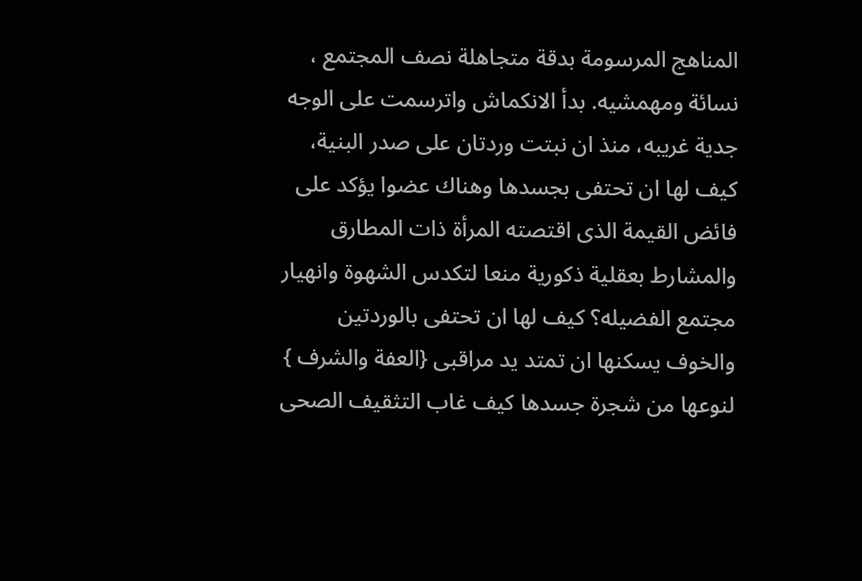المناهج المرسومة بدقة متجاهلة نصف المجتمع ، نسائة ومهمشيه. بدأ الانكماش واترسمت على الوجه جدية غريبه، منذ ان نبتت وردتان على صدر البنية، كيف لها ان تحتفى بجسدها وهناك عضوا يؤكد على فائض القيمة الذى اقتصته المرأة ذات المطارق والمشارط بعقلية ذكورية منعا لتكدس الشهوة وانهيار مجتمع الفضيله؟ كيف لها ان تحتفى بالوردتين والخوف يسكنها ان تمتد يد مراقبى {العفة والشرف } لنوعها من شجرة جسدها كيف غاب التثقيف الصحى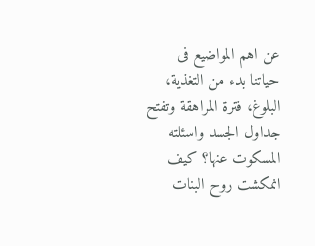عن اهم المواضيع فى حياتنا بدء من التغذية، البلوغ، فترة المراهقة وتفتح جداول الجسد واسئلته المسكوت عنها؟ كيف انمكشت روح البنات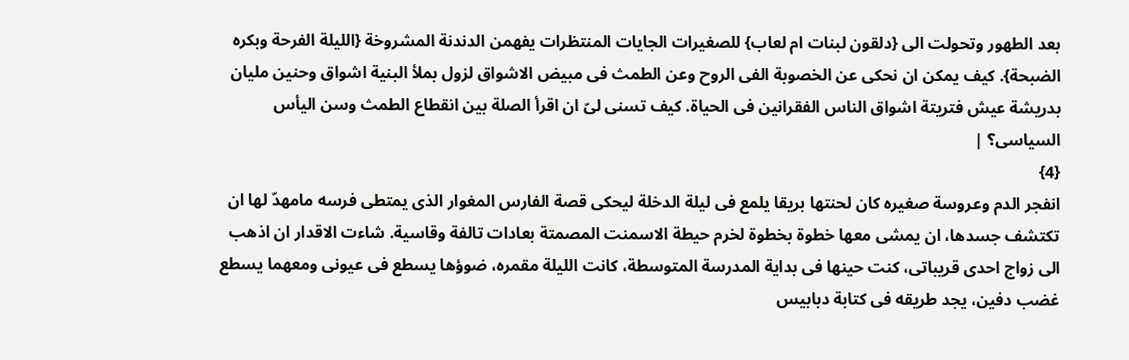بعد الطهور وتحولت الى {دلقون لبنات ام لعاب} للصغيرات الجايات المنتظرات يفهمن الدندنة المشروخة {الليلة الفرحة وبكره الضبحة}. كيف يمكن ان نحكى عن الخصوبة الفى الروح وعن الطمث فى مبيض الاشواق لزول بملأ البنية اشواق وحنين مليان بدريشة عيش فتريتة اشواق الناس الفقرانين فى الحياة. كيف تسنى لىّ ان اقرأ الصلة بين انقطاع الطمث وسن اليأس السياسى؟ |
{4}
انفجر الدم وعروسة صغيره كان لحنتها بريقا يلمع فى ليلة الدخلة ليحكى قصة الفارس المغوار الذى يمتطى فرسه مامهدّ لها ان تكتشف جسدها، ان يمشى معها خطوة بخطوة لخرم حيطة الاسمنت المصمتة بعادات تالفة وقاسية. شاءت الاقدار ان اذهب الى زواج احدى قريباتى، كنت حينها فى بداية المدرسة المتوسطة، كانت الليلة مقمره، ضوؤها يسطع فى عيونى ومعهما يسطع غضب دفين، يجد طريقه فى كتابة دبابيس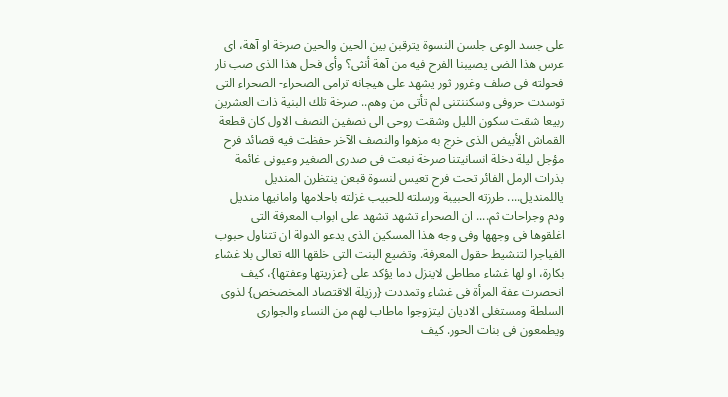على جسد الوعى جلسن النسوة يترقبن بين الحين والحين صرخة او آهة، اى عرس هذا الضى يصيبنا الفرح فيه من آهة أنثى؟ وأى فحل هذا الذى صب نار فحولته فى صلف وغرور ثور يشهد على هيجانه ترامى الصحراء- الصحراء التى توسدت حروفى وسكننتنى لم تأتى من وهم.. صرخة تلك البنية ذات العشرين ربيعا شقت سكون الليل وشقت روحى الى نصفين النصف الاول كان قطعة القماش الأبيض الذى خرج به مزهوا والنصف الآخر حفظت فيه قصائد فرح مؤجل ليلة دخلة انسانيتنا صرخة نبعت فى صدرى الصغير وعيونى غائمة بذرات الرمل الفائر تحت فرح تعيس لنسوة قبعن ينتظرن المنديل ياللمنديل.... طرزته الحبيبة ورسلته للحبيب غزلته باحلامها وامانيها منديل ودم وجراحات ثم.... ان الصحراء تشهد تشهد على ابواب المعرفة التى اغلقوها فى وجهها وفى وجه هذا المسكين الذى يدعو الدولة ان تتناول حبوب الفياجرا لتنشيط حقول المعرفة. وتضيع البنت التى خلقها الله تعالى بلا غشاء بكارة، او لها غشاء مطاطى لاينزل دما يؤكد على {عزريتها وعفتها}، كيف انحصرت عفة المرأة فى غشاء وتمددت {رزيلة الاقتصاد المخصخص} لذوى السلطة ومستغلى الاديان ليتزوجوا ماطاب لهم من النساء والجوارى ويطمعون فى بنات الحور. كيف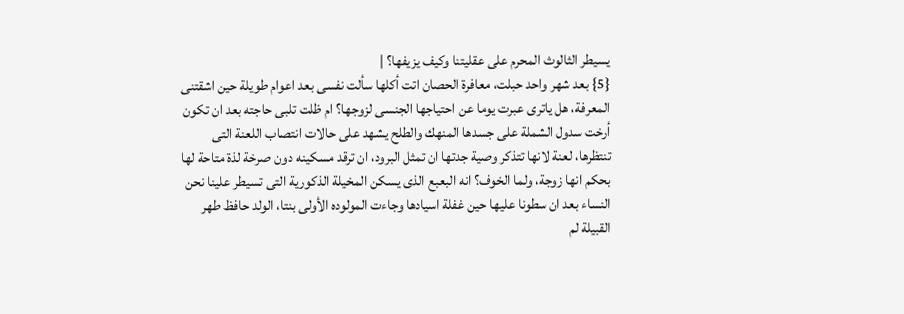يسيطر الثالوث المحرم على عقليتنا وكيف يزيفها؟ |
{5} بعد شهر واحد حبلت، معافرة الحصان اتت أكلها سألت نفسى بعد اعوام طويلة حين اشقتنى المعرفة، هل ياترى عبرت يوما عن احتياجها الجنسى لزوجها؟ ام ظلت تلبى حاجته بعد ان تكون أرخت سدول الشملة على جسدها المنهك والطلح يشهد على حالات انتصاب اللعنة التى تنتظرها، لعنة لانها تتذكر وصية جدتها ان تمثل البرود، ان ترقد مسكينه دون صرخة لذة متاحة لها بحكم انها زوجة، ولما الخوف؟ انه البعبع الذى يسكن المخيلة الذكورية التى تسيطر علينا نحن النساء بعد ان سطونا عليها حين غفلة اسيادها وجاءت المولوده الأولى بنتا، الولد حافظ طهر القبيلة لم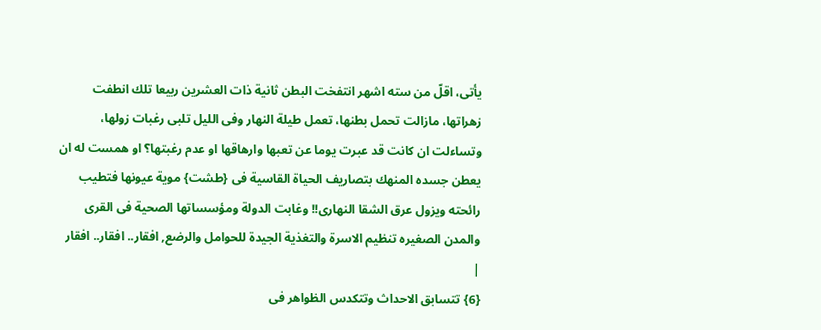يأتى، اقلّ من سته اشهر انتفخت البطن ثانية ذات العشرين ربيعا تلك انطفت زهراتها، مازالت تحمل بطنها، تعمل طيلة النهار وفى الليل تلبى رغبات زولها، وتساءلت ان كانت قد عبرت يوما عن تعبها وارهاقها او عدم رغبتها؟ او همست له ان يعطن جسده المنهك بتصاريف الحياة القاسية فى {طشت} موية عيونها فتطيب رائحته ويزول عرق الشقا النهارى!! وغابت الدولة ومؤسساتها الصحية فى القرى والمدن الصغيره تنظيم الاسرة والتغذية الجيدة للحوامل والرضع, افقار.. افقار.. افقار |
{6} تتسابق الاحداث وتتكدس الظواهر فى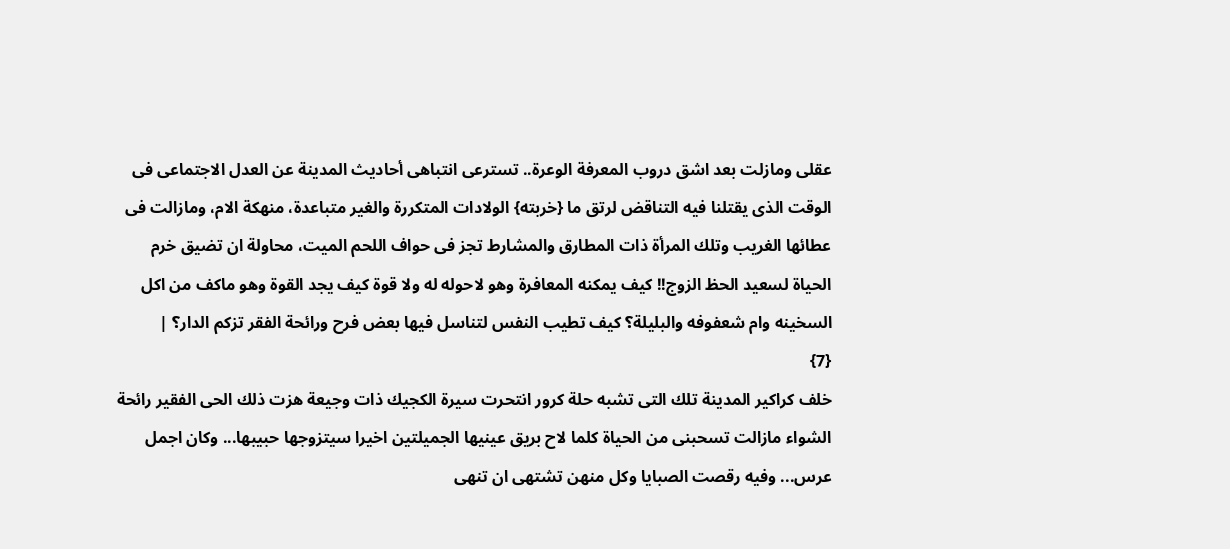عقلى ومازلت بعد اشق دروب المعرفة الوعرة.. تسترعى انتباهى أحاديث المدينة عن العدل الاجتماعى فى الوقت الذى يقتلنا فيه التناقض لرتق ما {خربته} الولادات المتكررة والغير متباعدة، منهكة الام، ومازالت فى عطائها الغريب وتلك المرأة ذات المطارق والمشارط تجز فى حواف اللحم الميت، محاولة ان تضيق خرم الحياة لسعيد الحظ الزوج!! كيف يمكنه المعافرة وهو لاحوله له ولا قوة كيف يجد القوة وهو ماكف من اكل السخينه وام شعفوفه والبليلة؟ كيف تطيب النفس لتناسل فيها بعض فرح ورائحة الفقر تزكم الدار؟ |
{7}
خلف كراكير المدينة تلك التى تشبه حلة كرور انتحرت سيرة الكجيك ذات وجيعة هزت ذلك الحى الفقير رائحة الشواء مازالت تسحبنى من الحياة كلما لاح بريق عينيها الجميلتين اخيرا سيتزوجها حبيبها... وكان اجمل عرس... وفيه رقصت الصبايا وكل منهن تشتهى ان تنهى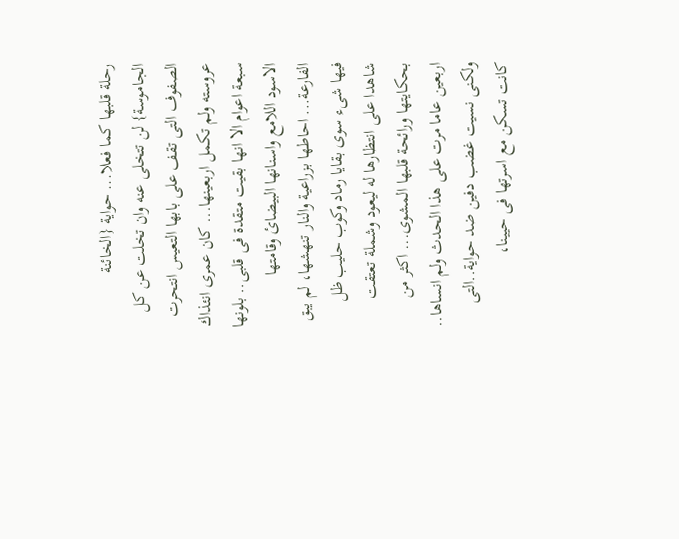رحلة قلبها كما فعلا... حواية {الخائنة الجاموسة} لن تتخلى عنه وان تخلت عن كل الصفوف التى تقف على بابها التعيس انتحرت عروسته ولم تكمل اربعينها... كان عمرى انئذاك سبعة اعوام الا انها بقيت متقدة فى قلبى.. بلونها الاسود اللامع واسنانها البيضائ وقامتها الفارعة... احاطها بزراعية والنار تنهشها، لم يبق فيها شىء سوى بقايا رماد وكوب حليب ظل شاهدا على انتظارها له ليعود وشملة تعتقت بحكايتها ورائحة قلبها المشوى... اكثر من اربعين عاما مرت على هذا الحدث ولم انساها.. ولكنى نسيت غضب دفين ضد حواية..التى كانت تسكن مع اسرتها فى حيينا،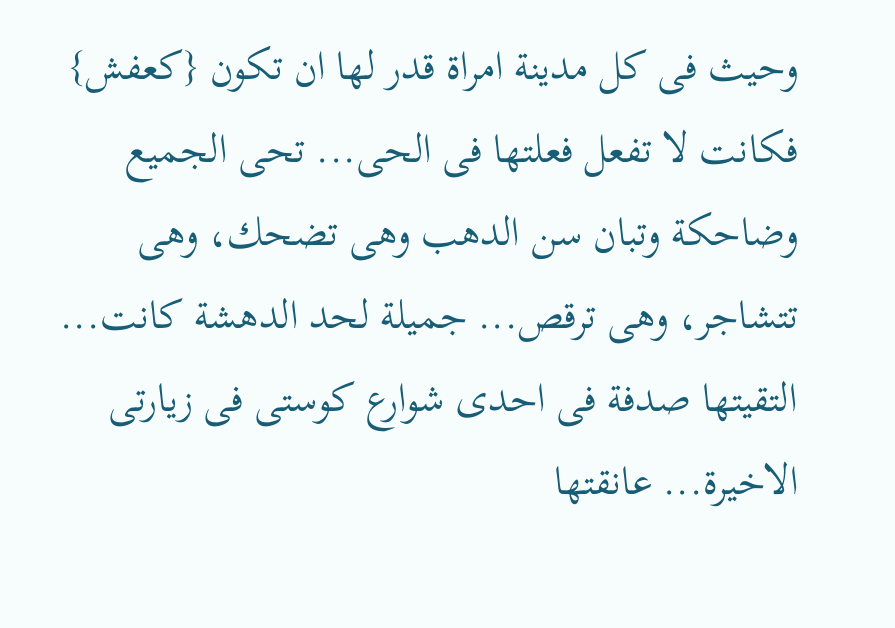وحيث فى كل مدينة امراة قدر لها ان تكون {كعفش} فكانت لا تفعل فعلتها فى الحى... تحى الجميع وضاحكة وتبان سن الدهب وهى تضحك، وهى تتشاجر، وهى ترقص... جميلة لحد الدهشة كانت... التقيتها صدفة فى احدى شوارع كوستى فى زيارتى الاخيرة... عانقتها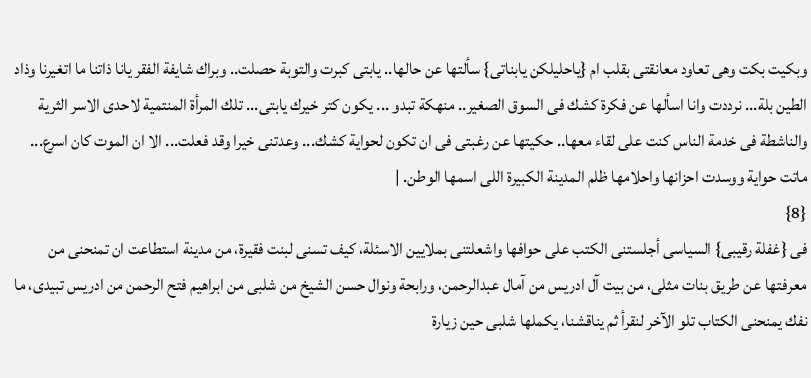وبكيت بكت وهى تعاود معانقتى بقلب ام {ياحليلكن يابناتى} سألتها عن حالها.. يابتى كبرت والتوبة حصلت.. وبراك شايفة الفقر يانا ذاتنا ما اتغيرنا وذاد الطين بلة... نرددت وانا اسألها عن فكرة كشك فى السوق الصغير.. منهكة تبدو ... يكون كتر خيرك يابتى... تلك المرأة المنتمية لاحدى الاسر الثرية والناشطة فى خدمة الناس كنت على لقاء معها.. حكيتها عن رغبتى فى ان تكون لحواية كشك... وعدتنى خيرا وقد فعلت... الا ان الموت كان اسرع... ماتت حواية ووسدت احزانها واحلامها ظلم المدينة الكبيرة اللى اسمها الوطن. |
{8}
فى {غفلة رقيبى} السياسى أجلستنى الكتب على حوافها واشعلتنى بملايين الاسئلة، كيف تسنى لبنت فقيرة، من مدينة استطاعت ان تمنحنى من معرفتها عن طريق بنات مثلى، من بيت آل ادريس من آمال عبدالرحمن، ورابحة ونوال حسن الشيخ من شلبى من ابراهيم فتح الرحمن من ادريس تبيدى، ما نفك يمنحنى الكتاب تلو الآخر لنقرأ ثم يناقشنا، يكملها شلبى حين زيارة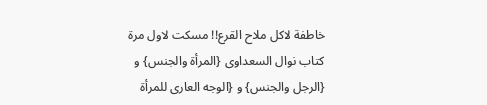خاطفة لاكل ملاح القرع!! مسكت لاول مرة كتاب نوال السعداوى {المرأة والجنس} و {الرجل والجنس} و {الوجه العارى للمرأة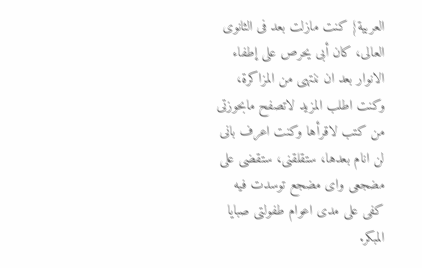العربية} كنت مازلت بعد فى الثانوى العالى، كان أبى يحرص على إطفاء الانوار بعد ان ننتهى من المزاكرة، وكنت اطلب المزيد لاتصفح مابحوزتى من كتب لاقرأها وكنت اعرف بانى لن انام بعدها، ستقلقنى، ستقضى على مضجعى واى مضجع توسدت فيه كفى على مدى اعوام طفولتى صبايا المبكر.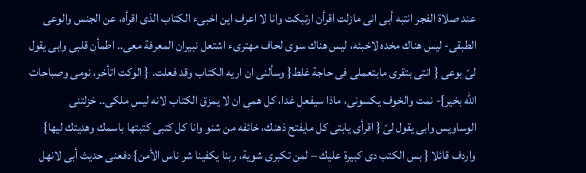عند صلاة الفجر انتبه أبى انى مازلت اقرأن ارتبكت وانا لا اعرف اين اخبىء الكتاب الذى اقرأه، عن الجنس والوعى الطبقى- ليس هناك مخده لاخبئه، ليس هناك سوى لحاف مهترىء اشتعل نبيران المعرفة معى.. اطمأن قلبى وابى يقول لىّ بوعى { انتى بتقرى مابتعملى فى حاجة غلط{ وسألنى ان اريه الكتاب وقد فعلت. { الوكت اتأخر، نومى وصباحات الله بخير}- نمت والخوف يكسونى، ماذا سيفعل غدا، كل همى ان لا يمزق الكتاب لانه ليس ملكى.. خزلتنى الوساويس وابى يقول لىّ { اقرأى يابتى كل مايفتح ذهنك، خائفه من شنو وانا كل كتبى كتبتها باسمك وهديتك ليها} واردف قائلا { بس الكتب دى كبيرة عليك – لمن تكبرى شوية، ربنا يكفينا شر ناس الأمن} دفعنى حديث أبى لانهل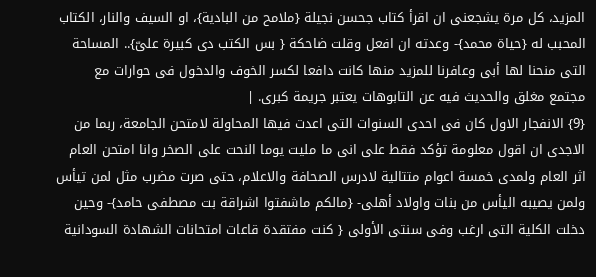المزيد، كل مرة يشجعنى ان اقرأ كتاب جحسن نجيلة {ملامح من البادية}، او السيف والنار، الكتاب المحبب له {حياة محمد}- وعدته ان افعل وقلت ضاحكة { بس الكتب دى كبيرة علىّ}.. المساحة التى منحنا لها أبى وعافرنا للمزيد منها كانت دافعا لكسر الخوف والدخول فى حوارات مع مجتمع مغلق والحديث فيه عن التابوهات يعتبر جريمة كبرى. |
{9} الانفجار الاول كان فى احدى السنوات التى اعدت فيها المحاولة لامتحن الجامعة، ربما من الاجدى ان اقول معلومة تؤكد فقط على انى ما مليت يوما النحت على الصخر وانا امتحن العام اثر العام ولمدى خمسة اعوام متتالية لادرس الصحافة والاعلام، حتى صرت مضرب مثل لمن تيأس ولمن يصيبه اليأس من بنات واولاد أهلى- {مالكم ماشفتوا اشراقة بت مصطفى حامد}- وحين دخلت الكلية التى ارغب وفى سنتى الأولى { كنت مفتقدة قاعات امتحانات الشهادة السودانية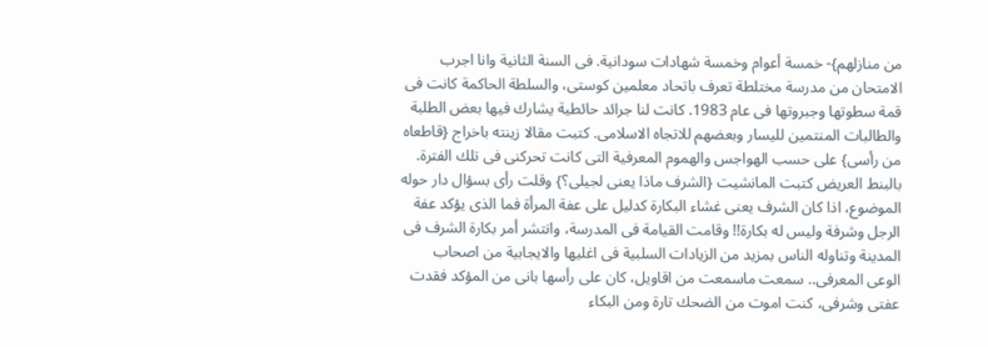من منازلهم}- خمسة أعوام وخمسة شهادات سودانية. فى السنة الثانية وانا اجرب الامتحان من مدرسة مختلطة تعرف باتحاد معلمين كوستى، والسلطة الحاكمة كانت فى قمة سطوتها وجبروتها فى عام 1983. كانت لنا جرائد حائطية يشارك فيها بعض الطلبة والطالبات المنتمين لليسار وبعضهم للاتجاه الاسلامى. كتبت مقالا زينته باخراج {قاطعاه من رأسى} على حسب الهواجس والهموم المعرفية التى كانت تحركنى فى تلك الفترة. بالبنط العريض كتبت المانشيت {الشرف ماذا يعنى لجيلى؟} وقلت رأى بسؤال دار حوله الموضوع، اذا كان الشرف يعنى غشاء البكارة كدليل على عفة المرأة فما الذى يؤكد عفة الرجل وشرفة وليس له بكارة!! وقامت القيامة فى المدرسة، وانتشر أمر بكارة الشرف فى المدينة وتناوله الناس بمزيد من الزيادات السلبية فى اغليها والايجابية من اصحاب الوعى المعرفى.. سمعت ماسمعت من اقاويل، كان على رأسها بانى من المؤكد فقدت عفتى وشرفى، كنت اموت من الضحك تارة ومن البكاء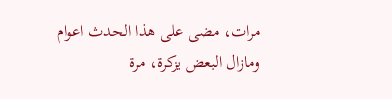مرات، مضى على هذا الحدث اعوام ومازال البعض يزكرة، مرة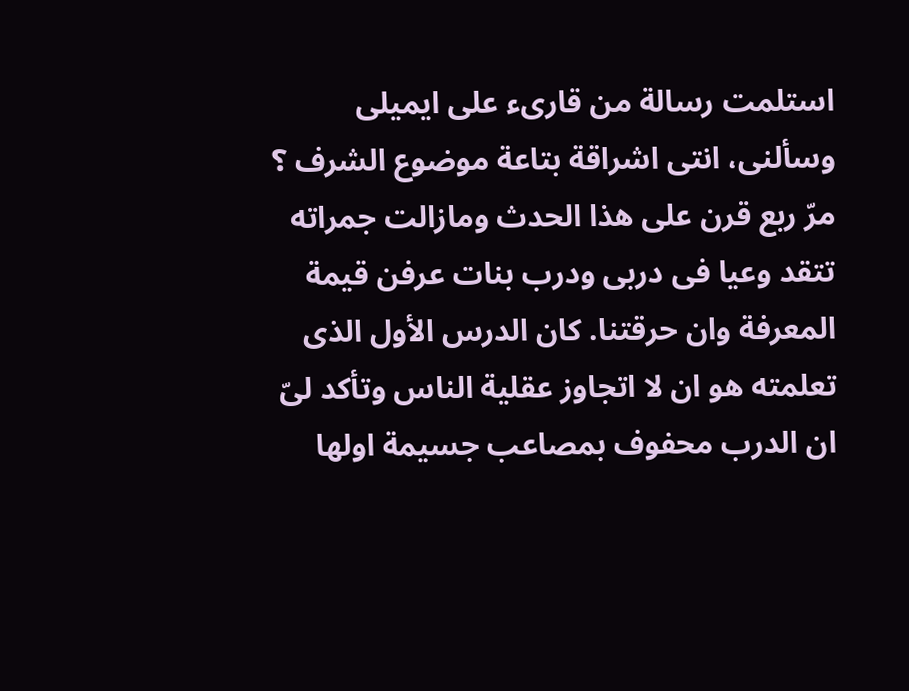استلمت رسالة من قارىء على ايميلى وسألنى، انتى اشراقة بتاعة موضوع الشرف ؟ مرّ ربع قرن على هذا الحدث ومازالت جمراته تتقد وعيا فى دربى ودرب بنات عرفن قيمة المعرفة وان حرقتنا. كان الدرس الأول الذى تعلمته هو ان لا اتجاوز عقلية الناس وتأكد لىّ ان الدرب محفوف بمصاعب جسيمة اولها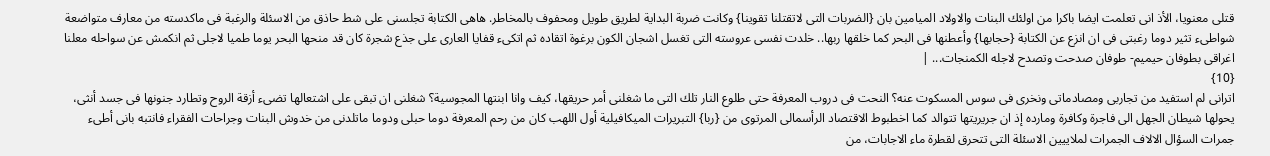قتلى معنويا، الأذ انى تعلمت ايضا باكرا من اولئك البنات والاولاد الميامين بان {الضربات التى لاتقتلنا تقوينا} وكانت ضربة البداية لطريق طويل ومحفوف بالمخاطر. هاهى الكتابة تجلسنى على شط حاذق من الاسئلة والرغبة فى ماكدسته من معارف متواضعة شواطىء تثير دوما رغبتى فى ان انزع عن الكتابة {حجابها} وأعطنها فى البحر كما خلقها ربها.. خلدت نفسى عروسته التى تغسل اشجان الكون برغوة اتقاده ثم اتكىء قفايا العارى على جذع شجرة كان قد منحها البحر يوما طميا لاجلى ثم انكمش عن سواحله معلنا اغراقى بطوفان حيميم- طوفان صدحت وتصدح لاجله الكمنجات... |
{10}
اترانى لم استفيد من تجاربى ومصادماتى ونخرى فى سوس المسكوت عنه؟ النحت فى دروب المعرفة حتى طلوع النار تلك التى ما شغلنى أمر حريقها، كيف وانا ابنتها المجوسية؟ شغلنى ان تبقى على اشتعالها تضىء أزقة الروح وتطارد جنونها فى جسد أنثى، يحولها شيطان الجهل الى فاجرة وكافرة ومارده إذ ان جريريتها تتوالد كما اخطبوط الاقتصاد الرأسمالى المرتوى من {ربا} التبريرات الميكافيلية أول اللهب كان من رحم المعرفة دوما حبلى ودوما ماتلدنى من خدوش البنات وجراحات الفقراء فانتبه بانى أطىء جمرات السؤال الالاف الجمرات لملاييين الاسئلة التى تتحرق لقطرة ماء الاجابات، من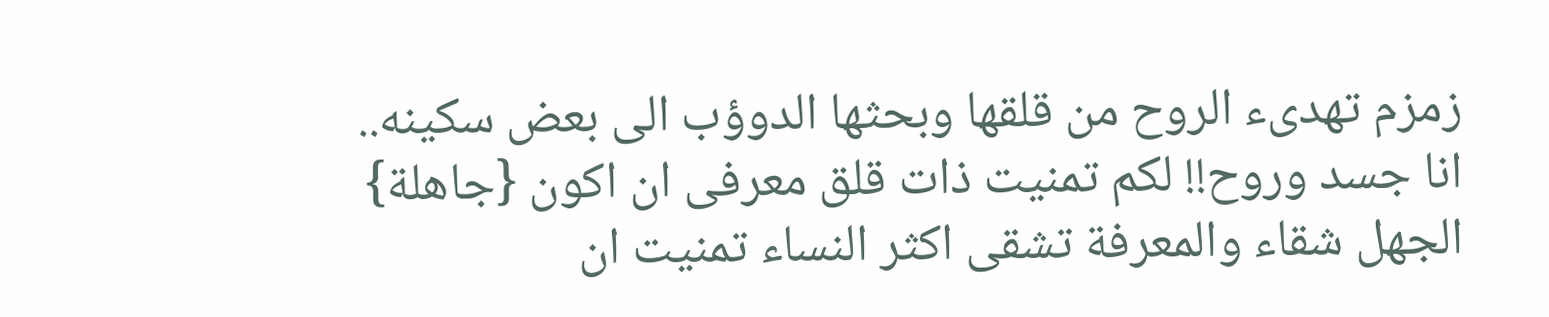زمزم تهدىء الروح من قلقها وبحثها الدوؤب الى بعض سكينه.. انا جسد وروح!! لكم تمنيت ذات قلق معرفى ان اكون {جاهلة} الجهل شقاء والمعرفة تشقى اكثر النساء تمنيت ان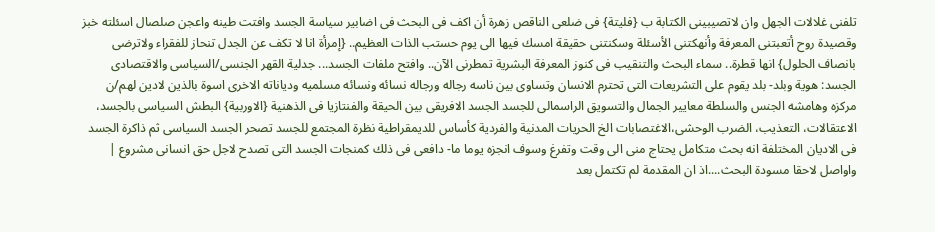تلفنى غلالات الجهل وان لاتصيبينى الكتابة ب {فليتة} فى ضلعى الناقص زهرة أن اكف فى البحث فى اضابير سياسة الجسد وافتت طينه واعجن صلصال اسئلته خبز وقصيدة روح أتعبتنى المعرفة وأنهكتنى الأسئلة وسكنتنى حقيقة امسك فيها الى يوم حستب الذات العظيم.. {إمرأة انا لا تكف عن الجدل تنحاز للفقراء ولاترضى بانصاف الحلول} انها قطرة.. سماء البحث والتنقيب فى كنوز المعرفة البشرية تمطرنى الآن.. وافتح ملفات الجسد... جدلية القهر الجنسى/السياسى والاقتصادى الجسد: هوية وبلد- بلد يقوم على التشريعات التى تحترم الانسان وتساوى بين ناسه رجاله ورجاله نسائه ونسائه مسلميه ودياناته الاخرى اسوة بالذين لادين لهم/ن مركزه وهامشه الجنس والسلطة معايير الجمال والتسويق الراسمالى للجسد الجسد الافريقى بين الحيقة والفنتازيا فى الذهنية {الاوربية} البطش السياسى بالجسد، الاعتقالات، التعذيب، الضرب الوحشى،الاغتصابات الخ الحريات المدنية والفردية كأساس للديمقراطية نظرة المجتمع للجسد تصحر الجسد السياسى ثم ذاكرة الجسد فى الاديان المختلفة انه بحث متكامل يحتاج منى الى وقت وتفرغ وسوف انجزه يوما ما- دافعى فى ذلك كمنجات الجسد التى تصدح لاجل حق انسانى مشروع |
واواصل لاحقا مسودة البحث....اذ ان المقدمة لم تكتمل بعد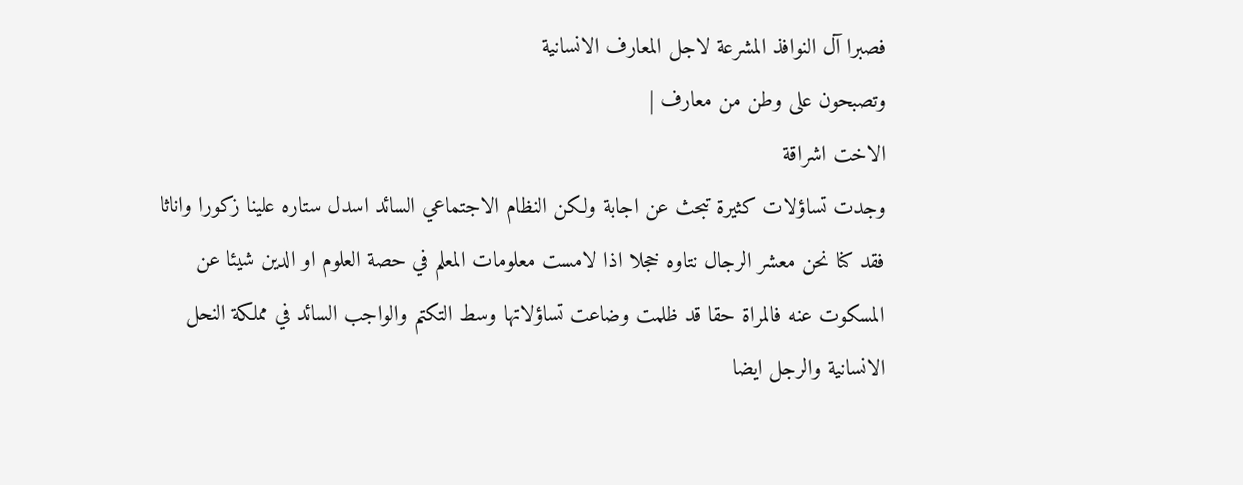فصبرا آل النوافذ المشرعة لاجل المعارف الانسانية
وتصبحون على وطن من معارف |
الاخت اشراقة
وجدت تساؤلات كثيرة تبحث عن اجابة ولكن النظام الاجتماعي السائد اسدل ستاره علينا زكورا واناثا فقد كنا نحن معشر الرجال نتاوه خجلا اذا لامست معلومات المعلم في حصة العلوم او الدين شيئا عن المسكوت عنه فالمراة حقا قد ظلمت وضاعت تساؤلاتها وسط التكتم والواجب السائد في مملكة النحل الانسانية والرجل ايضا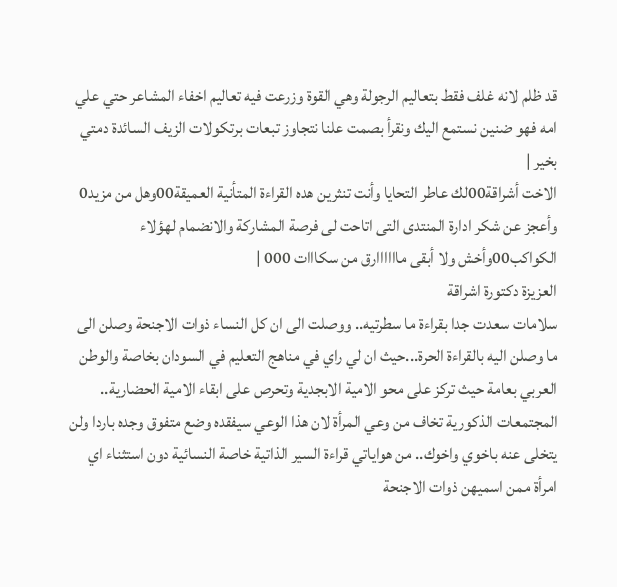قد ظلم لانه غلف فقط بتعاليم الرجولة وهي القوة وزرعت فيه تعاليم اخفاء المشاعر حتي علي امه فهو ضنين نستمع اليك ونقرأ بصمت علنا نتجاوز تبعات برتكولات الزيف السائدة دمتي بخير |
الاخت أشراقة00لك عاطر التحايا وأنت تنثرين هده القراءة المتأنية العميقة00وهل من مزيد0
وأعجز عن شكر ادارة المنتدى التى اتاحت لى فرصة المشاركة والانضمام لهؤلاء الكواكب00وأخش ولا أبقى ماااااارق من سكااات 000 |
العزيزة دكتورة اشراقة
سلامات سعدت جدا بقراءة ما سطرتيه.. ووصلت الى ان كل النساء ذوات الاجنحة وصلن الى ما وصلن اليه بالقراءة الحرة...حيث ان لي راي في مناهج التعليم في السودان بخاصة والوطن العربي بعامة حيث تركز على محو الامية الابجدية وتحرص على ابقاء الامية الحضارية.. المجتمعات الذكورية تخاف من وعي المرأة لان هذا الوعي سيفقده وضع متفوق وجده باردا ولن يتخلى عنه باخوي واخوك.. من هواياتي قراءة السير الذاتية خاصة النسائية دون استثناء اي امرأة ممن اسميهن ذوات الاجنحة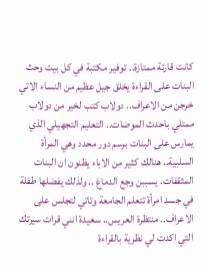كانت قارئة ممتازة.. توفير مكتبة في كل بيت وحث البنات على القراءة يخلق جيل عظيم من النساء الاتي خرجن من الاعراف.. دولاب كتب لخير من دولاب ممتلي باحدث الموضات.. التعليم التجهيلي الذي يمارس على البنات برسم دور محدد وهي المرأة السلبية.. هنالك كثير من الاباء يظنون ان البنات المثقفات. يسببن وجع الدماغ .. ولذلك يفضلها طفلة في جسد امرأة تتعلم الجامعة وتاتي لتجلس على الاعراف.. منتظرة العريس.. سعيدة انني قرات سيرتك التي اكدت لي نظرية بالقراءة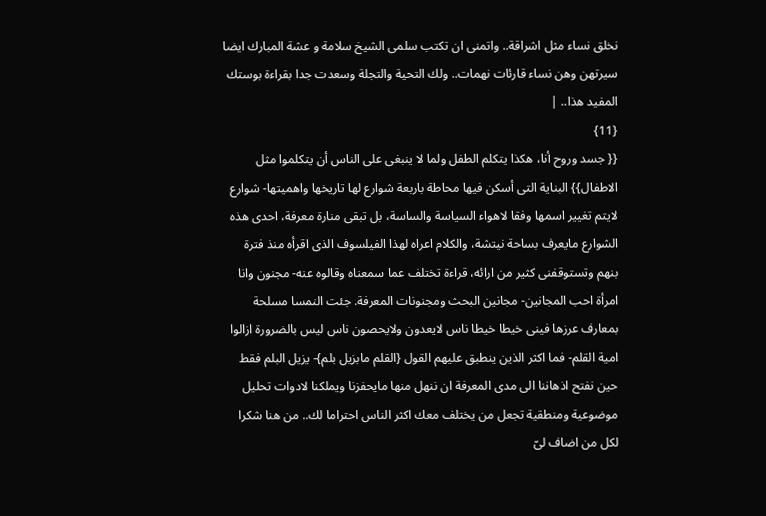نخلق نساء مثل اشراقة.. واتمنى ان تكتب سلمى الشيخ سلامة و عشة المبارك ايضا سيرتهن وهن نساء قارئات نهمات.. ولك التحية والتجلة وسعدت جدا بقراءة بوستك المفيد هذا.. |
{11}
{{ جسد وروح أنا، هكذا يتكلم الطفل ولما لا ينبغى على الناس أن يتكلموا مثل الاطفال}} البناية التى أسكن فيها محاطة باربعة شوارع لها تاريخها واهميتها- شوارع لايتم تغيير اسمها وفقا لاهواء السياسة والساسة، بل تبقى منارة معرفة، احدى هذه الشوارع مايعرف بساحة نيتشة، والكلام اعراه لهذا الفيلسوف الذى اقرأه منذ فترة بنهم وتستوقفنى كثير من ارائه، قراءة تختلف عما سمعناه وقالوه عنه- مجنون وانا امرأة احب المجانين- مجانين البحث ومجنونات المعرفة. جئت النمسا مسلحة بمعارف عرزها فينى خيطا خيطا ناس لايعدون ولايحصون ناس ليس بالضرورة ازالوا امية القلم- فما اكثر الذين ينطبق عليهم القول {القلم مابزيل بلم}- يزيل البلم فقط حين نفتح اذهاننا الى مدى المعرفة ان ننهل منها مايحفزنا ويملكنا لادوات تحليل موضوعية ومنطقية تجعل من يختلف معك اكثر الناس احتراما لك.. من هنا شكرا لكل من اضاف لىّ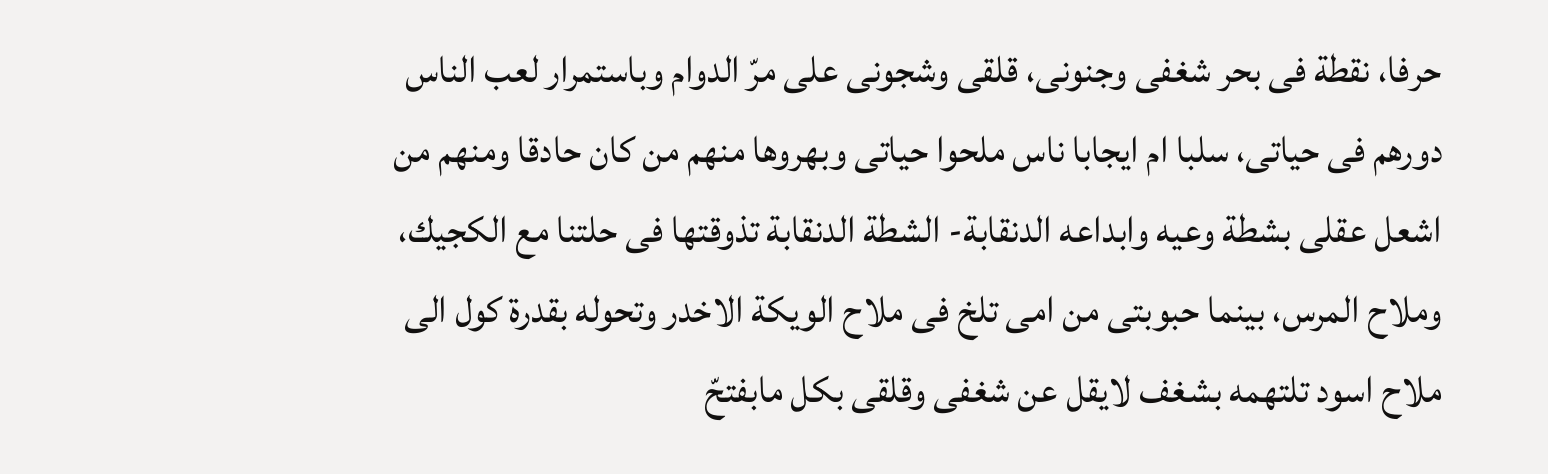حرفا، نقطة فى بحر شغفى وجنونى، قلقى وشجونى على مرّ الدوام وباستمرار لعب الناس دورهم فى حياتى، سلبا ام ايجابا ناس ملحوا حياتى وبهروها منهم من كان حادقا ومنهم من اشعل عقلى بشطة وعيه وابداعه الدنقابة- الشطة الدنقابة تذوقتها فى حلتنا مع الكجيك، وملاح المرس، بينما حبوبتى من امى تلخ فى ملاح الويكة الاخدر وتحوله بقدرة كول الى ملاح اسود تلتهمه بشغف لايقل عن شغفى وقلقى بكل مابفتحّ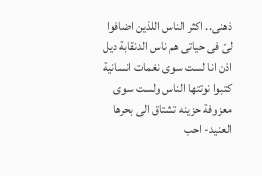ذهنى.. اكثر الناس اللذين اضافوا لىّ فى حياتى هم ناس الدنقابة ديل اذن انا لست سوى نغمات انسانية كتبوا نوتتها الناس ولست سوى معزوفة حزينه تشتاق الى بحرها العنيد- احب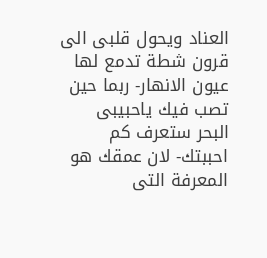العناد ويحول قلبى الى قرون شطة تدمع لها عيون الانهار- ربما حين تصب فيك ياحبيبى البحر ستعرف كم احببتك- لان عمقك هو المعرفة التى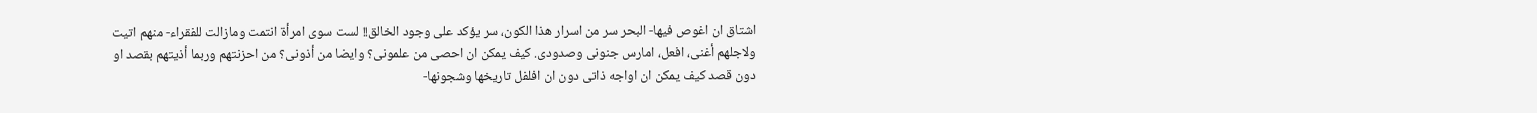اشتاق ان اغوص فيها- البحر سر من اسرار هذا الكون، سر يؤكد على وجود الخالق!! لست سوى امرأة انتمت ومازالت للفقراء- منهم اتيت ولاجلهم أغنى، افعل، امارس جنونى وصدودى. كيف يمكن ان احصى من علمونى؟ وايضا من أذونى؟ من احزنتهم وربما أذيتهم بقصد او دون قصد كيف يمكن ان اواجه ذاتى دون ان افلفل تاريخها وشجونها-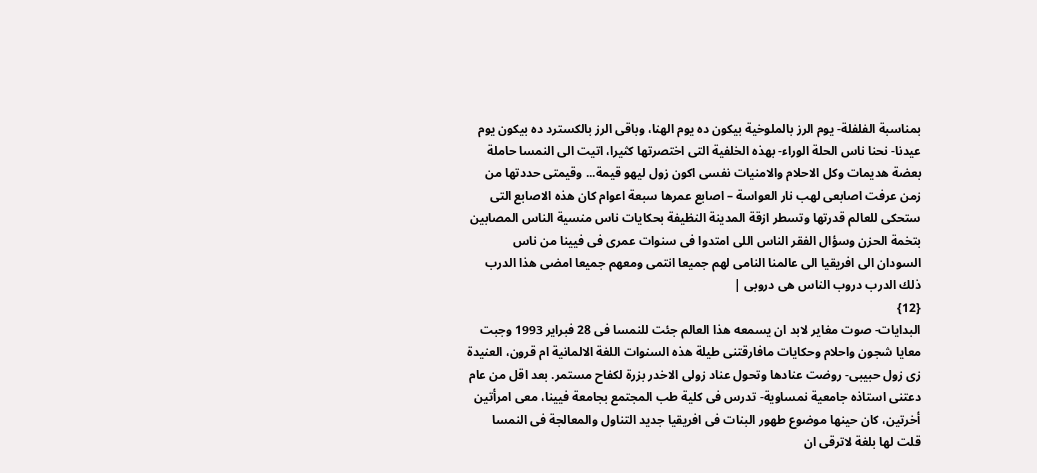بمناسبة الفلفلة- يوم الرز بالملوخية بيكون ده يوم الهنا، وباقى الرز بالكسترد ده بيكون يوم عيدنا- نحنا ناس الحلة الوراء- بهذه الخلفية التى اختصرتها كثيرا، اتيت الى النمسا حاملة بعضة هديمات وكل الاحلام والامنيات نفسى اكون زول ليهو قيمة... وقيمتى حددتها من زمن عرفت اصابعى لهب نار العواسة – اصابع عمرها سبعة اعوام كان هذه الاصابع التى ستحكى للعالم قدرتها وتسطر ازقة المدينة النظيفة بحكايات ناس منسية الناس المصابين بتخمة الحزن وسؤال الفقر الناس اللى امتدوا فى سنوات عمرى فى فيينا من ناس السودان الى افريقيا الى عالمنا النامى لهم جميعا انتمى ومعهم جميعا امضى هذا الدرب ذلك الدرب دروب الناس هى دروبى |
{12}
البدايات- صوت مغاير لابد ان يسمعه هذا العالم جئت للنمسا فى 28 فبراير 1993 وجبت معايا شجون واحلام وحكايات مافارقتنى طيلة هذه السنوات اللغة الالمانية ام قرون، العنيدة زى زول حبيبى- روضت عنادها وتحول عناد زولى الاخدر بزرة لكفاح مستمر. بعد اقل من عام دعتنى استاذه جامعية نمساوية- تدرس فى كلية طب المجتمع بجامعة فيينا، معى امرأتين أخرتين، كان حينها موضوع طهور البنات فى افريقيا جديد التناول والمعالجة فى النمسا قلت لها بلغة لاترقى ان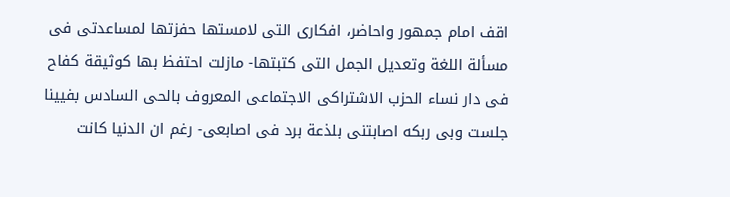اقف امام جمهور واحاضر، افكارى التى لامستها حفزتها لمساعدتى فى مسألة اللغة وتعديل الجمل التى كتبتها- مازلت احتفظ بها كوثيقة كفاح فى دار نساء الحزب الاشتراكى الاجتماعى المعروف بالحى السادس بفيينا جلست وبى ربكه اصابتنى بلذعة برد فى اصابعى- رغم ان الدنيا كانت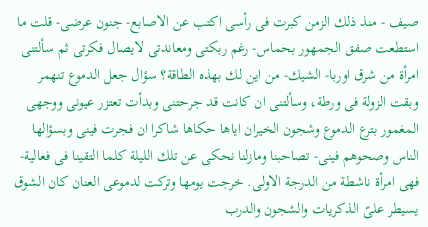صيف - منذ ذلك الزمن كبرت فى رأسى اكتب عن الاصابع- جنون عرضى- قلت ما استطعت صفق الجمهور بحماس- رغم ربكتى ومعاندتى لايصال فكرتى ثم سألتنى امرأة من شرق اوربا- الشيك- من اين لك بهذه الطاقة؟ سؤال جعل الدموع تنهمر وبقت الزولة فى ورطة، وسألتنى ان كانت قد جرحتنى وبدأت تعتزر عيونى ووجهى المغمور بترع الدموع وشجون الخيران اياها حكاها شاكرا ان فجرت فينى وبسؤالها الناس وصحوهم فينى- تصاحبنا ومازلنا نحكى عن تلك الليلة كلما التقينا فى فعالية- فهى امرأة ناشطة من الدرجة الاولى. خرجت يومها وتركت لدموعى العنان كان الشوق يسيطر علىّ الذكريات والشجون والدرب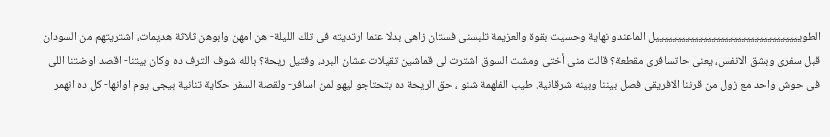الطوييييييييييييييييييييييييييييييييييل الماعندو نهاية وحسيت بقوة والعزيمة تلبسنى فستان زاهى بدلا عنما ارتديته فى تلك الليلة- هن امهن وابوهن ثلاثة هديمات، اشتريتهم من السودان قبل سفرى وبشق الانفس، يعنى حاتسافرى مقطعة؟ قالت منى أختى ومشت السوق اشترت لى قماشين تقيلات عشان البرد، وفتيل ريحة؟ بالله شوف الترف ده وكان بيتنا- اقصد اوضتنا اللى فى حوش واحد مع زول من قرننا الافريقى فصل بيننا وبينه شرقانية. طيب الفلهمة شنو ، حق الريحة ده بتحتاجو ليهو لمن اسافر- ولقصة السفر حكاية تنانية بيجى يوم اوانها- كل ده انهمر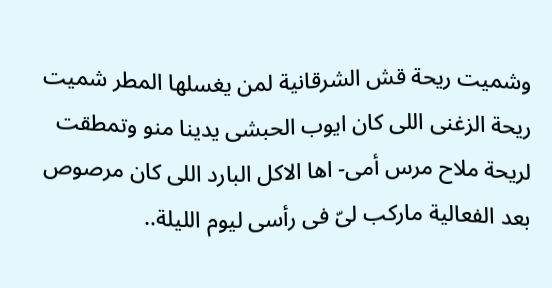وشميت ريحة قش الشرقانية لمن يغسلها المطر شميت ريحة الزغنى اللى كان ايوب الحبشى يدينا منو وتمطقت لريحة ملاح مرس أمى- اها الاكل البارد اللى كان مرصوص بعد الفعالية ماركب لىّ فى رأسى ليوم الليلة..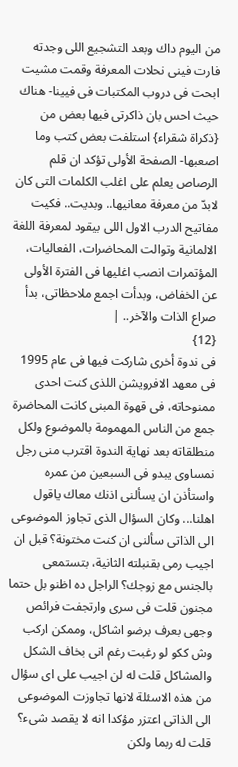من اليوم داك وبعد التشجيع اللى وجدته فارت فينى نحلات المعرفة وقمت مشيت ابحت فى دروب المكتبات فى فيينا- هناك حيث احس بان ذاكرتى فيها بعض من {ذكراة شقراء} استلفت بعض كتب وما اصعبها- الصفحة الأولى تؤكد ان قلم الرصاص يعلم على اغلب الكلمات التى كان لابدّ من معرفة معانيها.. وبديت.. فكيت مفاتيح الدرب الاول اللى بيقود لمعرفة اللغة الالمانية وتوالت المحاضرات، الفعاليات، المؤتمرات انصب اغليها فى الفترة الأولى عن الخفاض، وبدأت اجمع ملاحظاتى، بدأ صراع الذات والآخر.. |
{12}
فى ندوة أخرى شاركت فيها فى عام 1995 فى معهد الافرويشن اللذى كنت احدى ممنوحاته، فى قهوة المبنى كانت المحاضرة جمع من الناس المهمومة بالموضوع ولكل منطلقاته بعد نهاية الندوة اقترب منى رجل نمساوى يبدو فى السبعين من عمره واستأذن ان يسألنى اذنك معاك ياقول اهلنا... وكان السؤال الذى تجاوز الموضوعى الى الذاتى سألنى ان كنت مختونة؟ قبل ان اجيب رمى بقنبلته الثانية، بتستمعى بالجنس مع زوجك؟ الراجل ده اظنو بل حتما مجنون قلت فى سرى وارتجفت فرائص وجهى بعرف برضو اشاكل، وممكن اركب وش ككو لو رغبت رغم انى بخاف الشكل والمشاكل قلت له لن اجيب على اى سؤال من هذه الاسئلة لانها تجاوزت الموضوعى الى الذاتى اعتزر مؤكدا انه لا يقصد شىء؟ قلت له ربما ولكن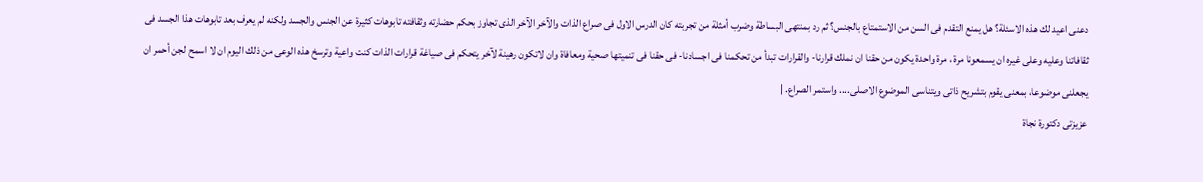دعنى اعيد لك هذه الاسئلة؟ هل يمنع التقدم فى السن من الاستمتاع بالجنس؟ ثم رد بمنتهى البساطة وضرب أمثلة من تجربته كان الدرس الاول فى صراع الذات والآخر الآخر الذى تجاوز بحكم حضارته وثقافته تابوهات كثيرة عن الجنس والجسد ولكنه لم يعرف بعد تابوهات هذا الجسد فى ثقافاتنا وعليه وعلى غيره ان يسمعونا مرة ، مرة واحدة يكون من حقنا ان نملك قرارنا- والقرارات تبدأ من تحكمنا فى اجسادنا- فى حقنا فى تنميتها صحية ومعافاة وان لاتكون رهينة لآخر يتحكم فى صياغة قرارات الذات كنت واعية وترسخ هذه الوعى من ذلك اليوم ان لا اسمح لجن أحمر ان يجعلنى موضوعا، بمعنى يقوم بتشريح ذاتى ويتناسى الموضوع الاصلى.... واستمر الصراع. |
عزيزتى دكتورة نجاة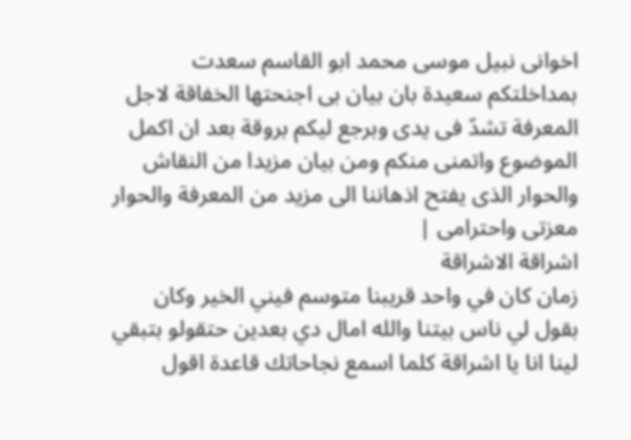اخوانى نبيل موسى محمد ابو القاسم سعدت بمداخلتكم سعيدة بان بيان بى اجنحتها الخفاقة لاجل المعرفة تشدّ فى يدى وبرجع ليكم بروقة بعد ان اكمل الموضوع واتمنى منكم ومن بيان مزيدا من النقاش والحوار الذى يفتح اذهاننا الى مزيد من المعرفة والحوار معزتى واحترامى |
اشراقة الاشراقة
زمان كان في واحد قريبنا متوسم فيني الخير وكان بقول لي ناس بيتنا والله امال دي بعدين حتقولو بتبقي لينا انا يا اشراقة كلما اسمع نجاحاتك قاعدة اقول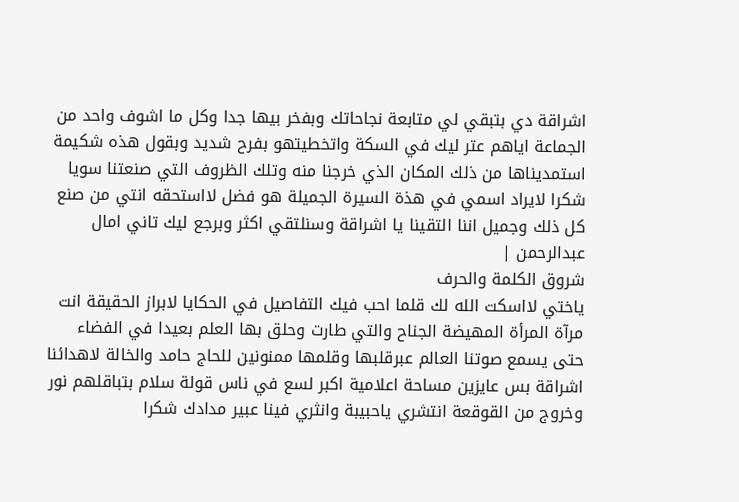اشراقة دي بتبقي لي متابعة نجاحاتك وبفخر بيها جدا وكل ما اشوف واحد من الجماعة اياهم عتر ليك في السكة واتخطيتهو بفرح شديد وبقول هذه شكيمة استمديناها من ذلك المكان الذي خرجنا منه وتلك الظروف التي صنعتنا سويا شكرا لايراد اسمي في هذة السيرة الجميلة هو فضل لااستحقه انتي من صنع كل ذلك وجميل اننا التقينا يا اشراقة وسنلتقي اكثر وبرجع ليك تاني امال عبدالرحمن |
شروق الكلمة والحرف
ياختي لااسكت الله لك قلما احب فيك التفاصيل في الحكايا لابراز الحقيقة انت مرآة المرأة المهيضة الجناح والتي طارت وحلق بها العلم بعيدا في الفضاء حتى يسمع صوتنا العالم عبرقلبها وقلمها ممنونين للحاج حامد والخالة لاهدائنا اشراقة بس عايزين مساحة اعلامية اكبر لسع في ناس قولة سلام بتباقلهم نور وخروج من القوقعة انتشري ياحبيبة وانثري فينا عبير مدادك شكرا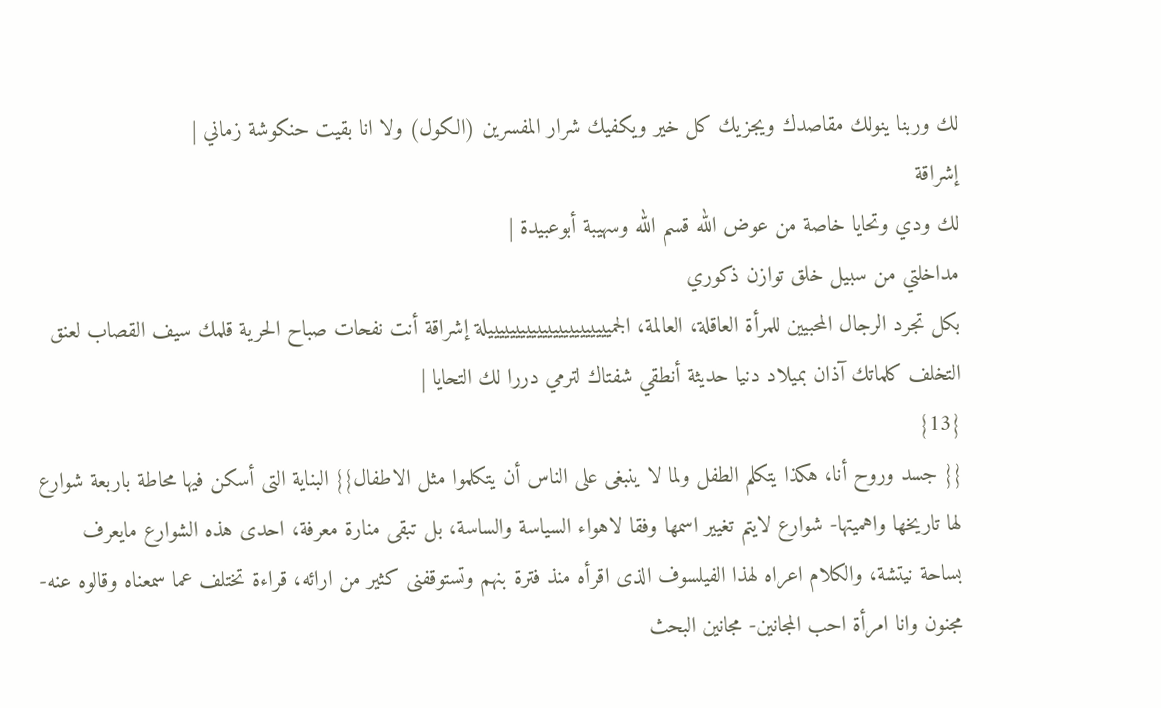لك وربنا ينولك مقاصدك ويجزيك كل خير ويكفيك شرار المفسرين (الكول) ولا انا بقيت حنكوشة زماني |
إشراقة
لك ودي وتحايا خاصة من عوض الله قسم الله وسهيبة أبوعبيدة |
مداخلتي من سبيل خلق توازن ذكوري
بكل تجرد الرجال المحبيين للمرأة العاقلة، العالمة، الجميييييييييييييييييييييييلة إشراقة أنت نفحات صباح الحرية قلمك سيف القصاب لعنق التخلف كلماتك آذان بميلاد دنيا حديثة أنطقي شفتاك لترمي دررا لك التحايا |
{13}
{{ جسد وروح أنا، هكذا يتكلم الطفل ولما لا ينبغى على الناس أن يتكلموا مثل الاطفال}} البناية التى أسكن فيها محاطة باربعة شوارع لها تاريخها واهميتها- شوارع لايتم تغيير اسمها وفقا لاهواء السياسة والساسة، بل تبقى منارة معرفة، احدى هذه الشوارع مايعرف بساحة نيتشة، والكلام اعراه لهذا الفيلسوف الذى اقرأه منذ فترة بنهم وتستوقفنى كثير من ارائه، قراءة تختلف عما سمعناه وقالوه عنه- مجنون وانا امرأة احب المجانين- مجانين البحث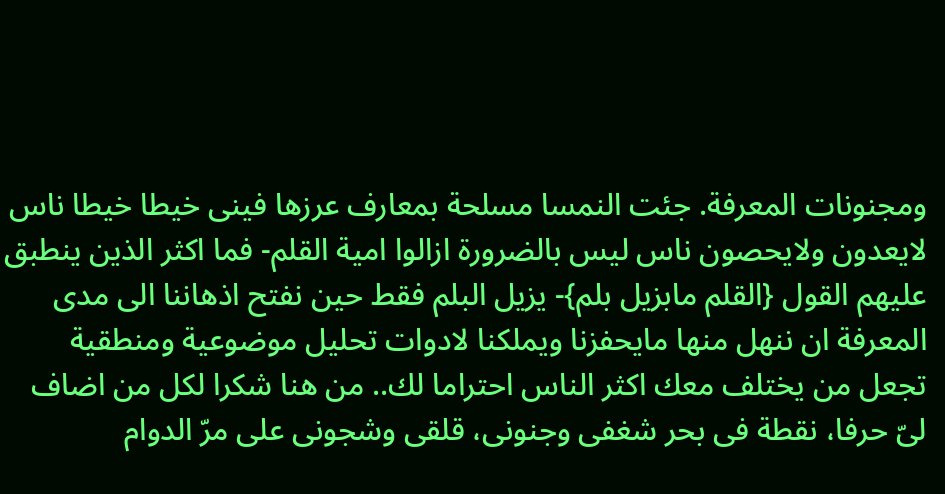ومجنونات المعرفة. جئت النمسا مسلحة بمعارف عرزها فينى خيطا خيطا ناس لايعدون ولايحصون ناس ليس بالضرورة ازالوا امية القلم- فما اكثر الذين ينطبق عليهم القول {القلم مابزيل بلم}- يزيل البلم فقط حين نفتح اذهاننا الى مدى المعرفة ان ننهل منها مايحفزنا ويملكنا لادوات تحليل موضوعية ومنطقية تجعل من يختلف معك اكثر الناس احتراما لك.. من هنا شكرا لكل من اضاف لىّ حرفا، نقطة فى بحر شغفى وجنونى، قلقى وشجونى على مرّ الدوام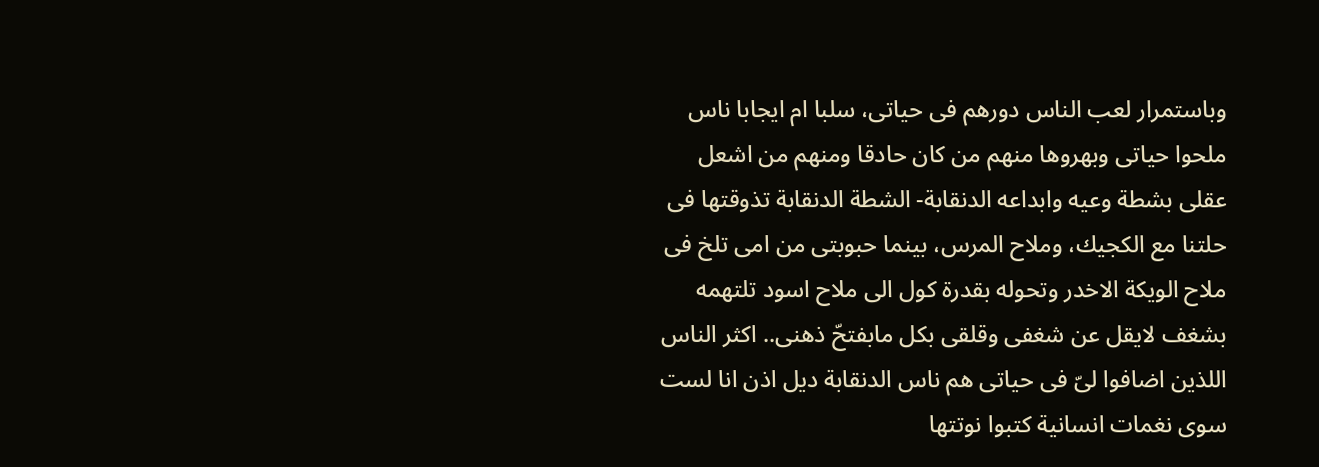وباستمرار لعب الناس دورهم فى حياتى، سلبا ام ايجابا ناس ملحوا حياتى وبهروها منهم من كان حادقا ومنهم من اشعل عقلى بشطة وعيه وابداعه الدنقابة- الشطة الدنقابة تذوقتها فى حلتنا مع الكجيك، وملاح المرس، بينما حبوبتى من امى تلخ فى ملاح الويكة الاخدر وتحوله بقدرة كول الى ملاح اسود تلتهمه بشغف لايقل عن شغفى وقلقى بكل مابفتحّ ذهنى.. اكثر الناس اللذين اضافوا لىّ فى حياتى هم ناس الدنقابة ديل اذن انا لست سوى نغمات انسانية كتبوا نوتتها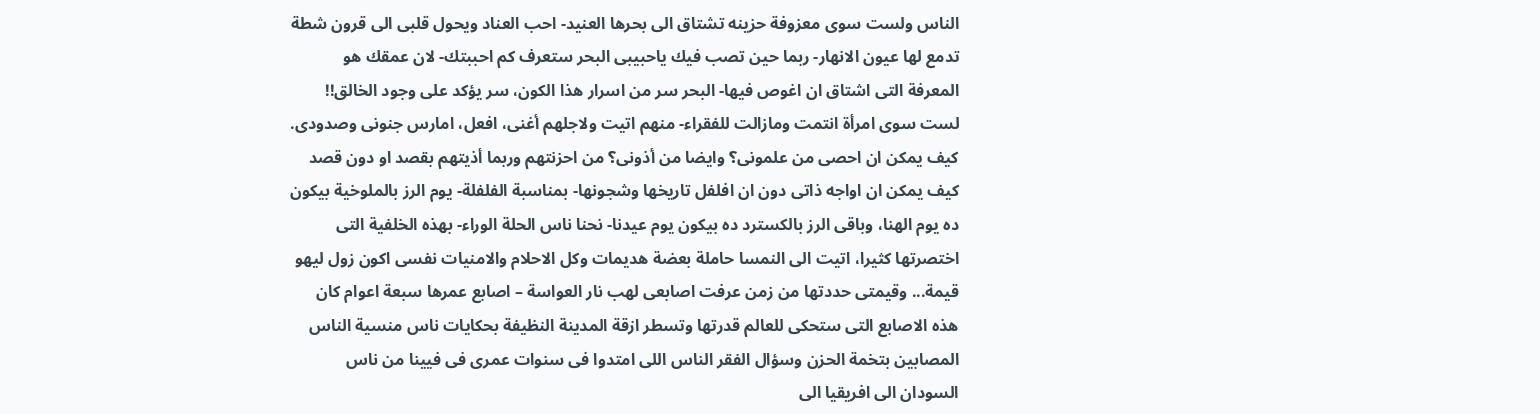الناس ولست سوى معزوفة حزينه تشتاق الى بحرها العنيد- احب العناد ويحول قلبى الى قرون شطة تدمع لها عيون الانهار- ربما حين تصب فيك ياحبيبى البحر ستعرف كم احببتك- لان عمقك هو المعرفة التى اشتاق ان اغوص فيها- البحر سر من اسرار هذا الكون، سر يؤكد على وجود الخالق!! لست سوى امرأة انتمت ومازالت للفقراء- منهم اتيت ولاجلهم أغنى، افعل، امارس جنونى وصدودى. كيف يمكن ان احصى من علمونى؟ وايضا من أذونى؟ من احزنتهم وربما أذيتهم بقصد او دون قصد كيف يمكن ان اواجه ذاتى دون ان افلفل تاريخها وشجونها- بمناسبة الفلفلة- يوم الرز بالملوخية بيكون ده يوم الهنا، وباقى الرز بالكسترد ده بيكون يوم عيدنا- نحنا ناس الحلة الوراء- بهذه الخلفية التى اختصرتها كثيرا، اتيت الى النمسا حاملة بعضة هديمات وكل الاحلام والامنيات نفسى اكون زول ليهو قيمة... وقيمتى حددتها من زمن عرفت اصابعى لهب نار العواسة – اصابع عمرها سبعة اعوام كان هذه الاصابع التى ستحكى للعالم قدرتها وتسطر ازقة المدينة النظيفة بحكايات ناس منسية الناس المصابين بتخمة الحزن وسؤال الفقر الناس اللى امتدوا فى سنوات عمرى فى فيينا من ناس السودان الى افريقيا الى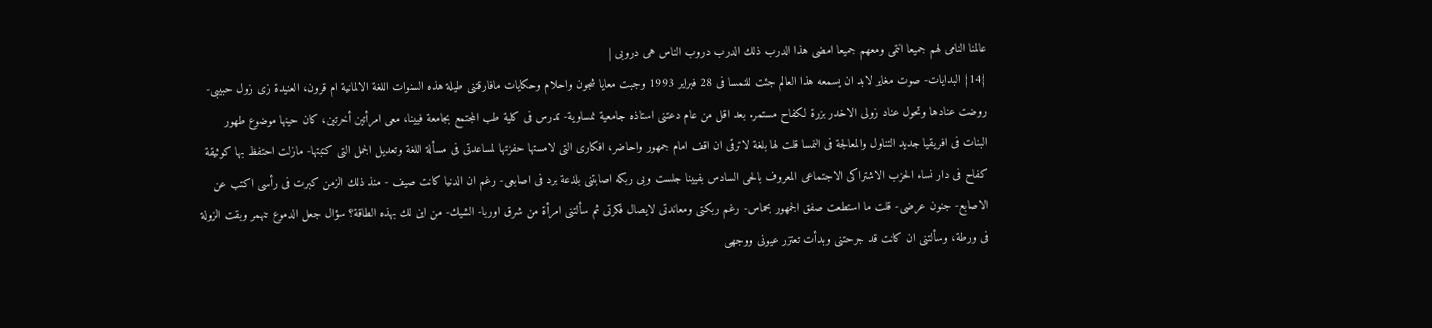عالمنا النامى لهم جميعا انتمى ومعهم جميعا امضى هذا الدرب ذلك الدرب دروب الناس هى دروبى |
{14} البدايات- صوت مغاير لابد ان يسمعه هذا العالم جئت للنمسا فى 28 فبراير 1993 وجبت معايا شجون واحلام وحكايات مافارقتنى طيلة هذه السنوات اللغة الالمانية ام قرون، العنيدة زى زول حبيبى- روضت عنادها وتحول عناد زولى الاخدر بزرة لكفاح مستمر. بعد اقل من عام دعتنى استاذه جامعية نمساوية- تدرس فى كلية طب المجتمع بجامعة فيينا، معى امرأتين أخرتين، كان حينها موضوع طهور البنات فى افريقيا جديد التناول والمعالجة فى النمسا قلت لها بلغة لاترقى ان اقف امام جمهور واحاضر، افكارى التى لامستها حفزتها لمساعدتى فى مسألة اللغة وتعديل الجمل التى كتبتها- مازلت احتفظ بها كوثيقة كفاح فى دار نساء الحزب الاشتراكى الاجتماعى المعروف بالحى السادس بفيينا جلست وبى ربكه اصابتنى بلذعة برد فى اصابعى- رغم ان الدنيا كانت صيف - منذ ذلك الزمن كبرت فى رأسى اكتب عن الاصابع- جنون عرضى- قلت ما استطعت صفق الجمهور بحماس- رغم ربكتى ومعاندتى لايصال فكرتى ثم سألتنى امرأة من شرق اوربا- الشيك- من اين لك بهذه الطاقة؟ سؤال جعل الدموع تنهمر وبقت الزولة فى ورطة، وسألتنى ان كانت قد جرحتنى وبدأت تعتزر عيونى ووجهى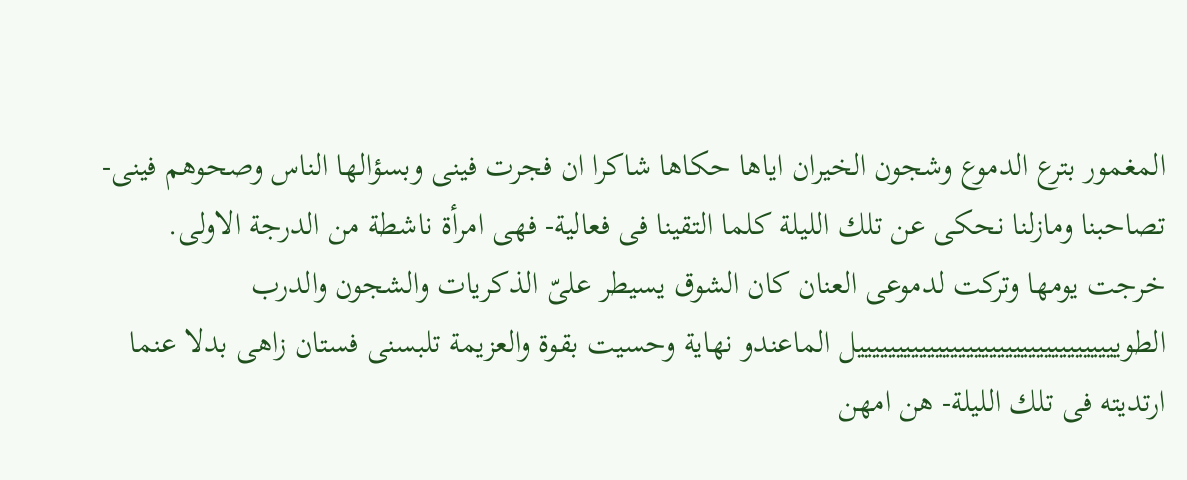المغمور بترع الدموع وشجون الخيران اياها حكاها شاكرا ان فجرت فينى وبسؤالها الناس وصحوهم فينى- تصاحبنا ومازلنا نحكى عن تلك الليلة كلما التقينا فى فعالية- فهى امرأة ناشطة من الدرجة الاولى. خرجت يومها وتركت لدموعى العنان كان الشوق يسيطر علىّ الذكريات والشجون والدرب الطوييييييييييييييييييييييييييييييييييل الماعندو نهاية وحسيت بقوة والعزيمة تلبسنى فستان زاهى بدلا عنما ارتديته فى تلك الليلة- هن امهن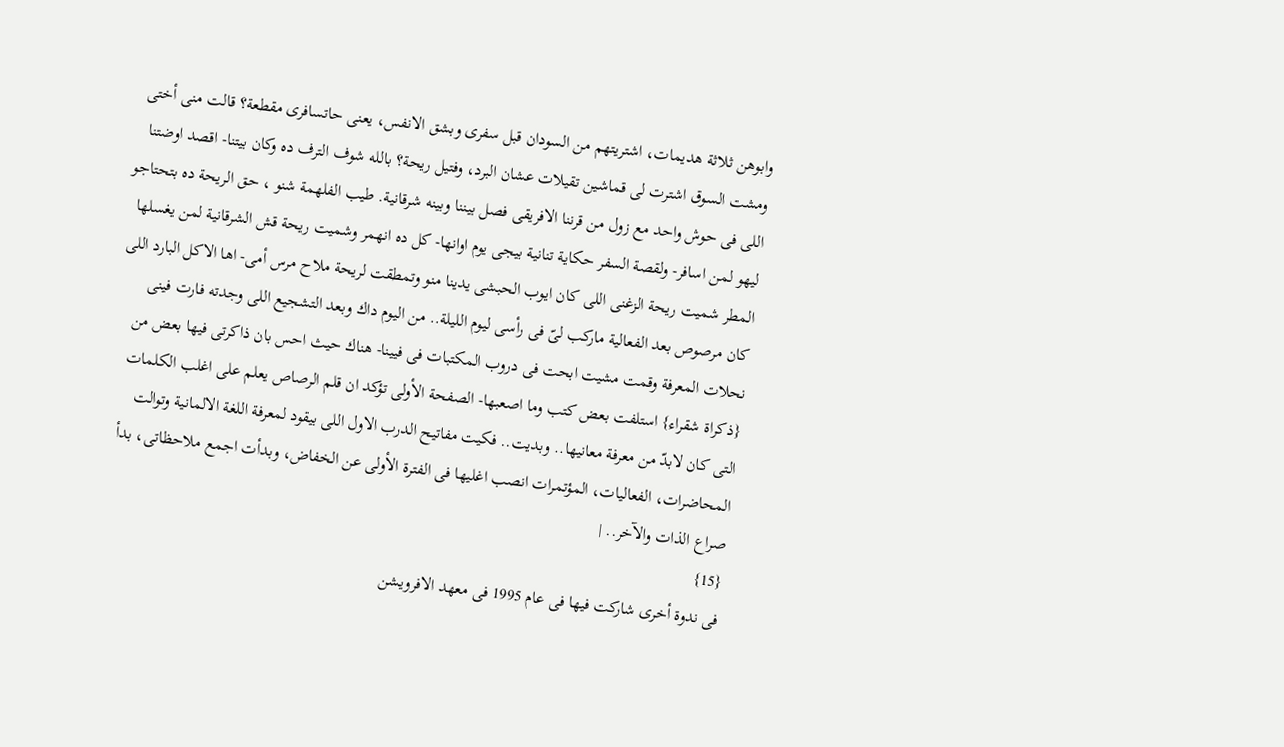وابوهن ثلاثة هديمات، اشتريتهم من السودان قبل سفرى وبشق الانفس، يعنى حاتسافرى مقطعة؟ قالت منى أختى ومشت السوق اشترت لى قماشين تقيلات عشان البرد، وفتيل ريحة؟ بالله شوف الترف ده وكان بيتنا- اقصد اوضتنا اللى فى حوش واحد مع زول من قرننا الافريقى فصل بيننا وبينه شرقانية. طيب الفلهمة شنو ، حق الريحة ده بتحتاجو ليهو لمن اسافر- ولقصة السفر حكاية تنانية بيجى يوم اوانها- كل ده انهمر وشميت ريحة قش الشرقانية لمن يغسلها المطر شميت ريحة الزغنى اللى كان ايوب الحبشى يدينا منو وتمطقت لريحة ملاح مرس أمى- اها الاكل البارد اللى كان مرصوص بعد الفعالية ماركب لىّ فى رأسى ليوم الليلة.. من اليوم داك وبعد التشجيع اللى وجدته فارت فينى نحلات المعرفة وقمت مشيت ابحت فى دروب المكتبات فى فيينا- هناك حيث احس بان ذاكرتى فيها بعض من {ذكراة شقراء} استلفت بعض كتب وما اصعبها- الصفحة الأولى تؤكد ان قلم الرصاص يعلم على اغلب الكلمات التى كان لابدّ من معرفة معانيها.. وبديت.. فكيت مفاتيح الدرب الاول اللى بيقود لمعرفة اللغة الالمانية وتوالت المحاضرات، الفعاليات، المؤتمرات انصب اغليها فى الفترة الأولى عن الخفاض، وبدأت اجمع ملاحظاتى، بدأ صراع الذات والآخر.. |
{15}
فى ندوة أخرى شاركت فيها فى عام 1995 فى معهد الافرويشن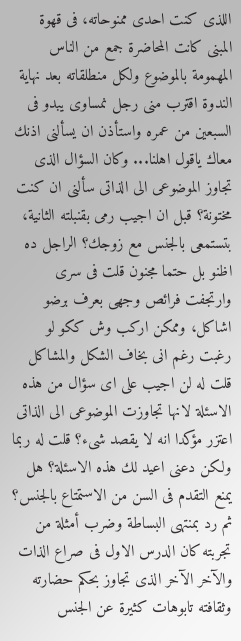اللذى كنت احدى ممنوحاته، فى قهوة المبنى كانت المحاضرة جمع من الناس المهمومة بالموضوع ولكل منطلقاته بعد نهاية الندوة اقترب منى رجل نمساوى يبدو فى السبعين من عمره واستأذن ان يسألنى اذنك معاك ياقول اهلنا... وكان السؤال الذى تجاوز الموضوعى الى الذاتى سألنى ان كنت مختونة؟ قبل ان اجيب رمى بقنبلته الثانية، بتستمعى بالجنس مع زوجك؟ الراجل ده اظنو بل حتما مجنون قلت فى سرى وارتجفت فرائص وجهى بعرف برضو اشاكل، وممكن اركب وش ككو لو رغبت رغم انى بخاف الشكل والمشاكل قلت له لن اجيب على اى سؤال من هذه الاسئلة لانها تجاوزت الموضوعى الى الذاتى اعتزر مؤكدا انه لا يقصد شىء؟ قلت له ربما ولكن دعنى اعيد لك هذه الاسئلة؟ هل يمنع التقدم فى السن من الاستمتاع بالجنس؟ ثم رد بمنتهى البساطة وضرب أمثلة من تجربته كان الدرس الاول فى صراع الذات والآخر الآخر الذى تجاوز بحكم حضارته وثقافته تابوهات كثيرة عن الجنس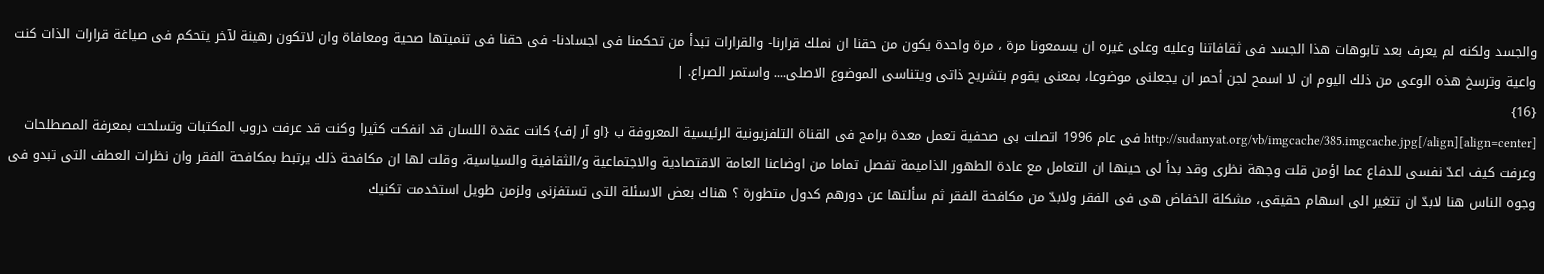والجسد ولكنه لم يعرف بعد تابوهات هذا الجسد فى ثقافاتنا وعليه وعلى غيره ان يسمعونا مرة ، مرة واحدة يكون من حقنا ان نملك قرارنا- والقرارات تبدأ من تحكمنا فى اجسادنا- فى حقنا فى تنميتها صحية ومعافاة وان لاتكون رهينة لآخر يتحكم فى صياغة قرارات الذات كنت واعية وترسخ هذه الوعى من ذلك اليوم ان لا اسمح لجن أحمر ان يجعلنى موضوعا، بمعنى يقوم بتشريح ذاتى ويتناسى الموضوع الاصلى.... واستمر الصراع. |
{16}
[align=center]http://sudanyat.org/vb/imgcache/385.imgcache.jpg[/align] فى عام 1996 اتصلت بى صحفية تعمل معدة برامج فى القناة التلفزيونية الرئيسية المعروفة ب {او آر إف} كانت عقدة اللسان قد انفكت كثيرا وكنت قد عرفت دروب المكتبات وتسلحت بمعرفة المصطلحات وعرفت كيف اعدّ نفسى للدفاع عما اؤمن قلت وجهة نظرى وقد بدأ لى حينها ان التعامل مع عادة الطهور الذاميمة تفصل تماما من اوضاعنا العامة الاقتصادية والاجتماعية و/الثقافية والسياسية، وقلت لها ان مكافحة ذلك يرتبط بمكافحة الفقر وان نظرات العطف التى تبدو فى وجوه الناس هنا لابدّ ان تتغير الى اسهام حقيقى، مشكلة الخفاض هى فى الفقر ولابدّ من مكافحة الفقر ثم سألتها عن دورهم كدول متطورة ؟ هناك بعض الاسئلة التى تستفزنى ولزمن طويل استخدمت تكنيك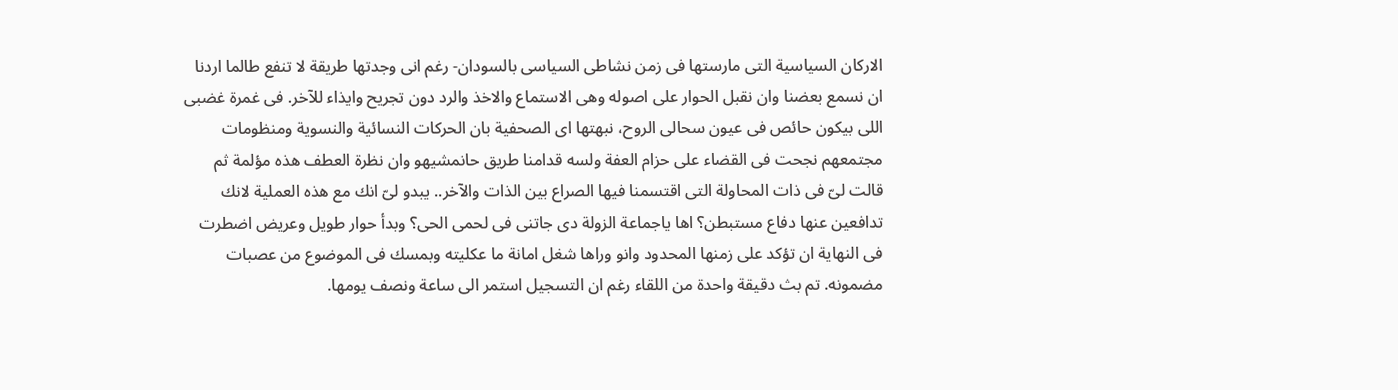الاركان السياسية التى مارستها فى زمن نشاطى السياسى بالسودان- رغم انى وجدتها طريقة لا تنفع طالما اردنا ان نسمع بعضنا وان نقبل الحوار على اصوله وهى الاستماع والاخذ والرد دون تجريح وايذاء للآخر. فى غمرة غضبى اللى بيكون حائص فى عيون سحالى الروح، نبهتها اى الصحفية بان الحركات النسائية والنسوية ومنظومات مجتمعهم نجحت فى القضاء على حزام العفة ولسه قدامنا طريق حانمشيهو وان نظرة العطف هذه مؤلمة ثم قالت لىّ فى ذات المحاولة التى اقتسمنا فيها الصراع بين الذات والآخر.. يبدو لىّ انك مع هذه العملية لانك تدافعين عنها دفاع مستبطن؟ اها ياجماعة الزولة دى جاتنى فى لحمى الحى؟ وبدأ حوار طويل وعريض اضطرت فى النهاية ان تؤكد على زمنها المحدود وانو وراها شغل امانة ما عكليته وبمسك فى الموضوع من عصبات مضمونه. تم بث دقيقة واحدة من اللقاء رغم ان التسجيل استمر الى ساعة ونصف يومها.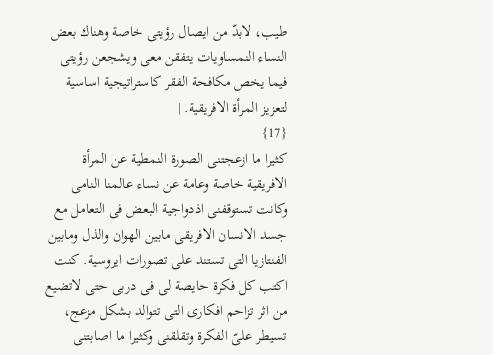طيب، لابدّ من ايصال رؤيتى خاصة وهناك بعض النساء النمساويات يتفقن معى ويشجعن رؤيتى فيما يخص مكافحة الفقر كاستراتيجية اساسية لتعزيز المرأة الافريقية. |
{17}
كثيرا ما ازعجتنى الصورة النمطية عن المرأة الافريقية خاصة وعامة عن نساء عالمنا النامى وكانت تستوقفنى اذدواجية البعض فى التعامل مع جسد الانسان الافريقى مابين الهوان والذل ومابين الفنتازيا التى تستند على تصورات ايروسية. كنت اكتب كل فكرة حايصة لى فى دربى حتى لاتضيع من اثر تزاحم افكارى التى تتوالد بشكل مزعج، تسيطر علىّ الفكرة وتقلقنى وكثيرا ما اصابتنى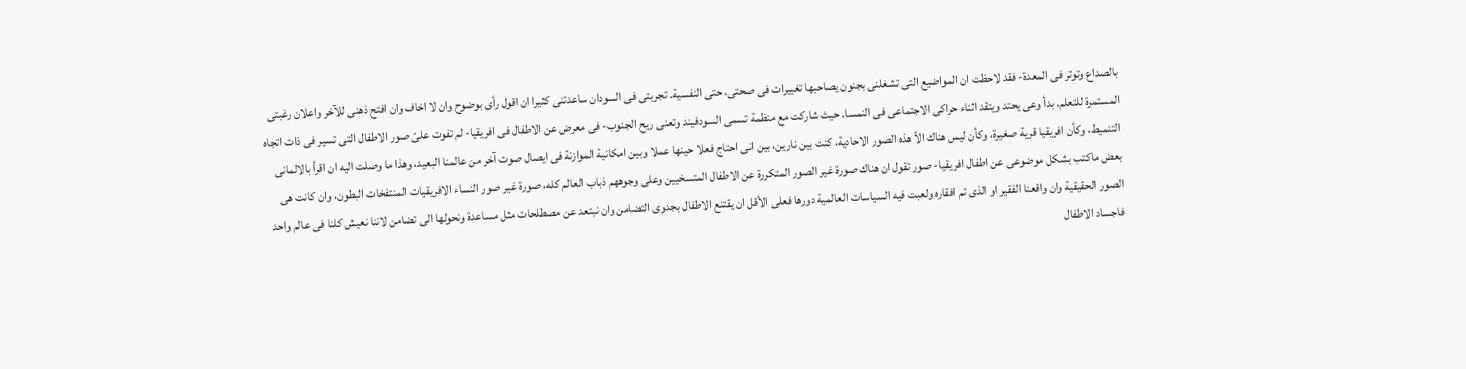بالصداع وتوتر فى المعدة- فقد لاحظت ان المواضيع التى تشغلنى بجنون يصاحبها تغييرات فى صحتى، حتى النفسية. تجربتى فى السودان ساعدتنى كثيرا ان اقول رأى بوضوح وان لا اخاف وان افتح ذهنى للآخر واعلان رغبتى المستمرة للتعلم. بدأ وعى يحتد ويتقد اثناء حراكى الاجتماعى فى النمسا. حيث شاركت مع منظمة تسمى السودفيند وتعنى ريح الجنوب- فى معرض عن الاطفال فى افريقيا- لم تفوت علىّ صور الاطفال التى تسير فى ذات اتجاه التنميط، وكأن افريقيا قرية صغيرة، وكأن ليس هناك الاّ هذه الصور الاحادية، كنت بين نارين، بين انى احتاج فعلا حينها عملا وبين امكانية الموازنة فى ايصال صوت آخر من عالمنا البعيد، وهذا ما وصلت اليه ان اقرأ بالالمانى بعض ماكتب بشكل موضوعى عن اطفال افريقيا- صور تقول ان هناك صورة غير الصور المتكررة عن الاطفال المتسخيين وعلى وجوههم ذباب العالم كله، صورة غير صور النساء الافريقيات المنتفخات البطون، وان كانت هى الصور الحقيقية وان واقعنا الفقير او الذى تم افقاره ولعبت فيه السياسات العالمية دورها فعلى الأقل ان يقتنع الاطفال بجدوى التضامن وان نبتعد عن مصطلحات مثل مساعدة ونحولها الى تضامن لاننا نعيش كلنا فى عالم واحد فاجساد الاطفال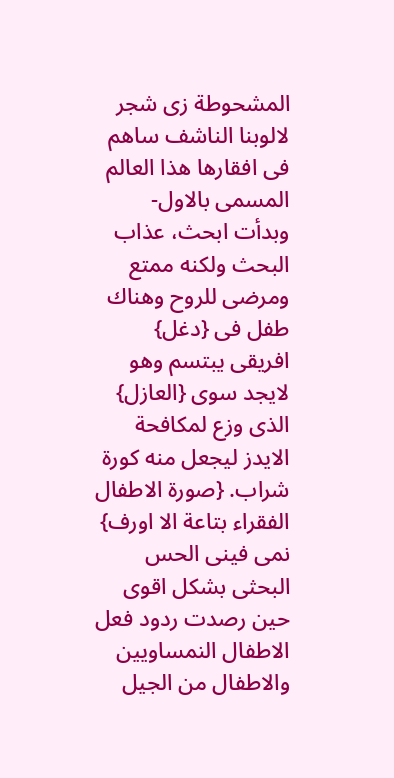المشحوطة زى شجر لالوبنا الناشف ساهم فى افقارها هذا العالم المسمى بالاول- وبدأت ابحث، عذاب البحث ولكنه ممتع ومرضى للروح وهناك طفل فى {دغل} افريقى يبتسم وهو لايجد سوى {العازل} الذى وزع لمكافحة الايدز ليجعل منه كورة شراب. {صورة الاطفال الفقراء بتاعة الا اورف} نمى فينى الحس البحثى بشكل اقوى حين رصدت ردود فعل الاطفال النمساويين والاطفال من الجيل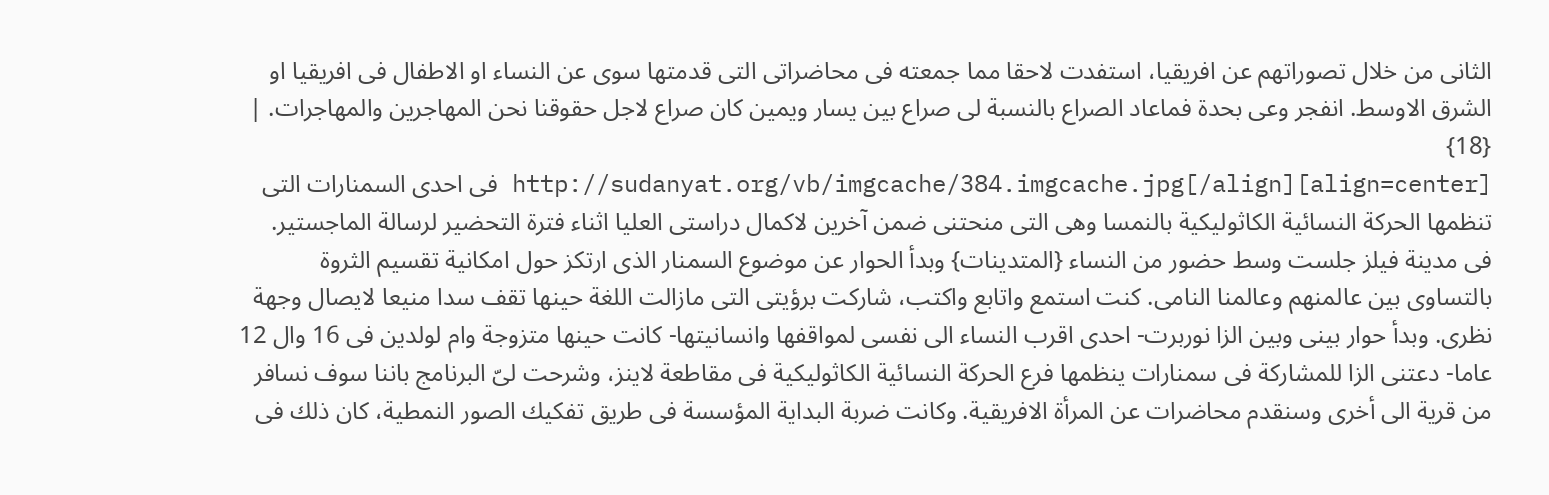الثانى من خلال تصوراتهم عن افريقيا، استفدت لاحقا مما جمعته فى محاضراتى التى قدمتها سوى عن النساء او الاطفال فى افريقيا او الشرق الاوسط. انفجر وعى بحدة فماعاد الصراع بالنسبة لى صراع بين يسار ويمين كان صراع لاجل حقوقنا نحن المهاجرين والمهاجرات. |
{18}
[align=center]http://sudanyat.org/vb/imgcache/384.imgcache.jpg[/align] فى احدى السمنارات التى تنظمها الحركة النسائية الكاثوليكية بالنمسا وهى التى منحتنى ضمن آخرين لاكمال دراستى العليا اثناء فترة التحضير لرسالة الماجستير. فى مدينة فيلز جلست وسط حضور من النساء {المتدينات} وبدأ الحوار عن موضوع السمنار الذى ارتكز حول امكانية تقسيم الثروة بالتساوى بين عالمنهم وعالمنا النامى. كنت استمع واتابع واكتب، شاركت برؤيتى التى مازالت اللغة حينها تقف سدا منيعا لايصال وجهة نظرى. وبدأ حوار بينى وبين الزا نوربرت- احدى اقرب النساء الى نفسى لمواقفها وانسانيتها- كانت حينها متزوجة وام لولدين فى 16 وال 12 عاما- دعتنى الزا للمشاركة فى سمنارات ينظمها فرع الحركة النسائية الكاثوليكية فى مقاطعة لاينز، وشرحت لىّ البرنامج باننا سوف نسافر من قرية الى أخرى وسنقدم محاضرات عن المرأة الافريقية. وكانت ضربة البداية المؤسسة فى طريق تفكيك الصور النمطية، كان ذلك فى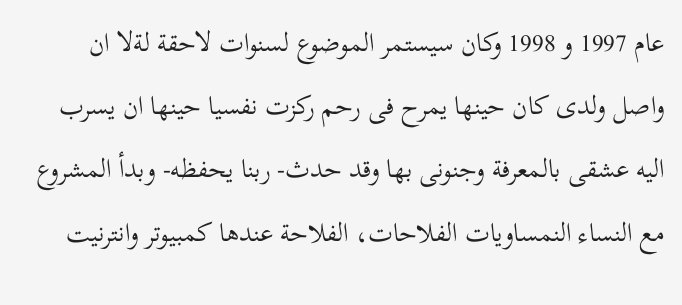عام 1997 و 1998 وكان سيستمر الموضوع لسنوات لاحقة لةلا ان واصل ولدى كان حينها يمرح فى رحم ركزت نفسيا حينها ان يسرب اليه عشقى بالمعرفة وجنونى بها وقد حدث- ربنا يحفظه- وبدأ المشروع مع النساء النمساويات الفلاحات، الفلاحة عندها كمبيوتر وانترنيت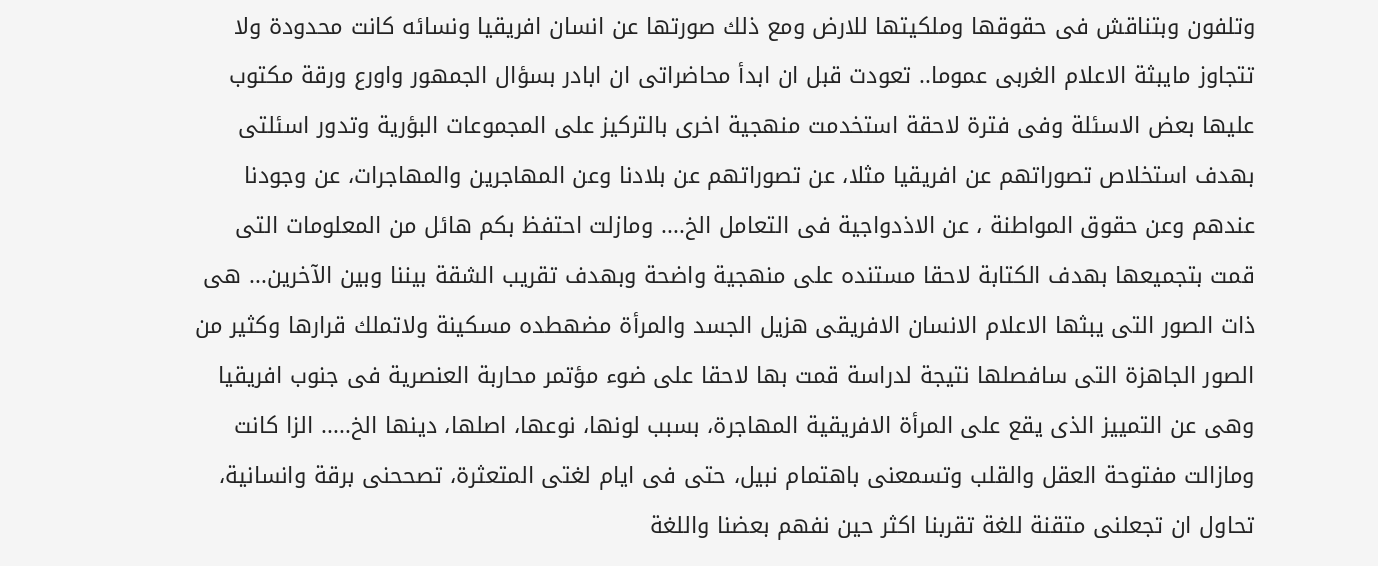وتلفون وبتناقش فى حقوقها وملكيتها للارض ومع ذلك صورتها عن انسان افريقيا ونسائه كانت محدودة ولا تتجاوز مايبثة الاعلام الغربى عموما.. تعودت قبل ان ابدأ محاضراتى ان ابادر بسؤال الجمهور واورع ورقة مكتوب عليها بعض الاسئلة وفى فترة لاحقة استخدمت منهجية اخرى بالتركيز على المجموعات البؤرية وتدور اسئلتى بهدف استخلاص تصوراتهم عن افريقيا مثلا، عن تصوراتهم عن بلادنا وعن المهاجرين والمهاجرات، عن وجودنا عندهم وعن حقوق المواطنة ، عن الاذدواجية فى التعامل الخ.... ومازلت احتفظ بكم هائل من المعلومات التى قمت بتجميعها بهدف الكتابة لاحقا مستنده على منهجية واضحة وبهدف تقريب الشقة بيننا وبين الآخرين... هى ذات الصور التى يبثها الاعلام الانسان الافريقى هزيل الجسد والمرأة مضهطده مسكينة ولاتملك قرارها وكثير من الصور الجاهزة التى سافصلها نتيجة لدراسة قمت بها لاحقا على ضوء مؤتمر محاربة العنصرية فى جنوب افريقيا وهى عن التمييز الذى يقع على المرأة الافريقية المهاجرة، بسبب لونها، نوعها، اصلها، دينها الخ..... الزا كانت ومازالت مفتوحة العقل والقلب وتسمعنى باهتمام نبيل، حتى فى ايام لغتى المتعثرة، تصححنى برقة وانسانية، تحاول ان تجعلنى متقنة للغة تقربنا اكثر حين نفهم بعضنا واللغة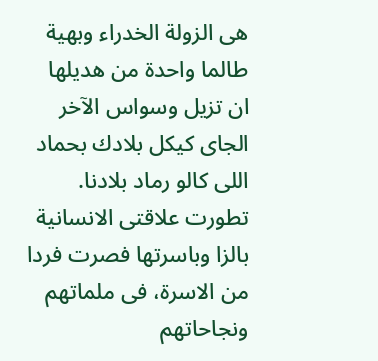هى الزولة الخدراء وبهية طالما واحدة من هديلها ان تزيل وسواس الآخر الجاى كيكل بلادك بحماد اللى كالو رماد بلادنا. تطورت علاقتى الانسانية بالزا وباسرتها فصرت فردا من الاسرة، فى ملماتهم ونجاحاتهم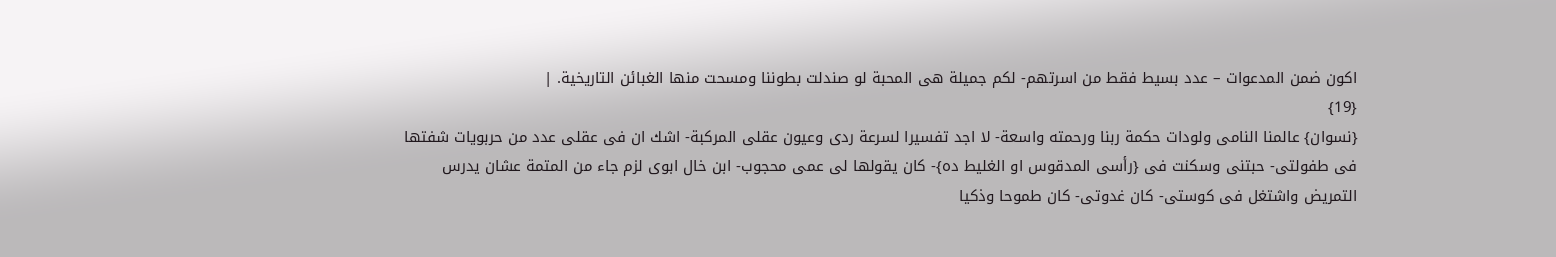اكون ضمن المدعوات – عدد بسيط فقط من اسرتهم- لكم جميلة هى المحبة لو صندلت بطوننا ومسحت منها الغبائن التاريخية. |
{19}
{نسوان} عالمنا النامى ولودات حكمة ربنا ورحمته واسعة- لا اجد تفسيرا لسرعة ردى وعيون عقلى المركبة- اشك ان فى عقلى عدد من حربويات شفتها فى طفولتى- حبتنى وسكنت فى {رأسى المدقوس او الغليط ده}- كان يقولها لى عمى محجوب- ابن خال ابوى لزم جاء من المتمة عشان يدرس التمريض واشتغل فى كوستى- كان غدوتى- كان طموحا وذكيا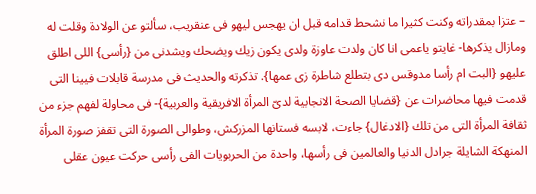– عتزا بمقدراته وكنت كثيرا ما نشحط قدامه قبل ان يهجس ليهو فى عنقريب، سألتو عن الولادة وقلت له ومازال يذكرها- غايتو ياعمى انا كان ولدت عاوزة ولدى يكون زيك ويضحك ويشدنى من {رأسى} اللى اطلق عليهو {البت ام رأسا مدوقس دى بتطلع شاطرة زى عمها}. تذكرته والحديث فى مدرسة قابلات فيينا التى قدمت فيها محاضرات عن {قضايا الصحة الانجابية لدىّ المرأة الافريقية والعربية}- فى محاولة لفهم جزء من ثقافة المرأة التى من تلك {الادغال} جاءت، لابسه فستانها المزركش، وطوالى الصورة التى تقفز صورة المرأة المنهكة الشايلة جرادل الدنيا والعالمين فى رأسها، واحدة من الحربويات الفى رأسى حركت عيون عقلى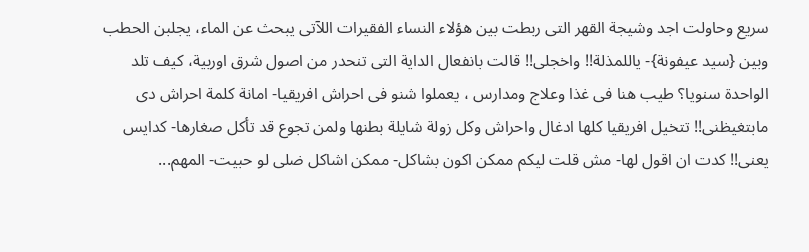سريع وحاولت اجد وشيجة القهر التى ربطت بين هؤلاء النساء الفقيرات اللآتى يبحث عن الماء، يجلبن الحطب وبين {سيد عيفونة}- ياللمذلة!! واخجلى!! قالت بانفعال الداية التى تنحدر من اصول شرق اوربية، كيف تلد الواحدة سنويا؟ طيب هنا فى غذا وعلاج ومدارس ، يعملوا شنو فى احراش افريقيا- امانة كلمة احراش دى مابتغيظنى!! تتخيل افريقيا كلها ادغال واحراش وكل زولة شايلة بطنها ولمن تجوع قد تأكل صغارها- كدايس يعنى!! كدت ان اقول لها- مش قلت ليكم ممكن اكون بشاكل- ممكن اشاكل ضلى لو حبيت- المهم...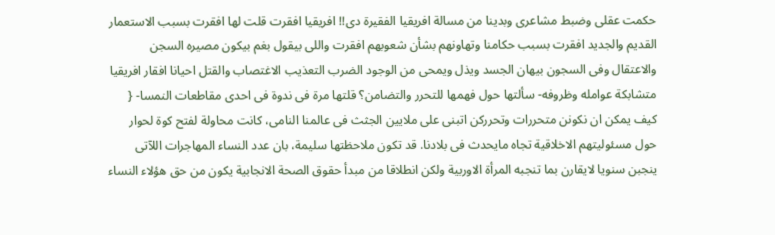حكمت عقلى وضبط مشاعرى وبدينا من مسالة افريقيا الفقيرة دى!! افريقيا افقرت قلت لها افقرت بسبب الاستعمار القديم والجديد افقرت بسبب حكامنا وتهاونهم بشأن شعوبهم افقرت واللى بيقول بغم بيكون مصيره السجن والاعتقال وفى السجون بيهان الجسد ويذل ويمحى من الوجود الضرب التعذيب الاغتصاب والقتل احيانا افقار افريقيا متشابكة عوامله وظروفه- سألتها حول فهمها للتحرر والتضامن؟ قلتها مرة فى ندوة فى احدى مقاطعات النمسا- { كيف يمكن ان نكونن متحررات وتحرركن اتبنى على ملايين الجثث فى عالمنا النامى، كانت محاولة لفتح كوة لحوار حول مسئوليتهم الاخلاقية تجاه مايحدث فى بلادنا. قد تكون ملاحظتها سليمة، بان عدد النساء المهاجرات اللآتى ينجبن سنويا لايقارن بما تنجبه المرأة الاوربية ولكن انطلاقا من مبدأ حقوق الصحة الانجابية يكون من حق هؤلاء النساء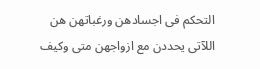التحكم فى اجسادهن ورغباتهن هن اللآتى يحددن مع ازواجهن متى وكيف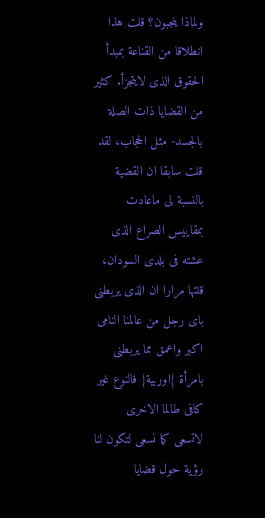ولماذا ينجبون؟ قلت هذا انطلاقا من القناعة بمبدأ الحقوق الذى لايتجزأ. كثير من القضايا ذات الصلة بالجسد- مثل الحجاب، لقد قلت سابقا ان القضية بالنسبة لى ماعادت بمقاييس الصراع الذى عشته فى بلدى السودان، قلتها مرارا ان الذى يربطنى باى رجل من عالمنا النامى اكبر واعمق مما يربطنى بامرأة {اوربية} فالنوع غير كافى طالما الاخرى لاتسعى كما نسعى لتكون لنا رؤية حول قضايا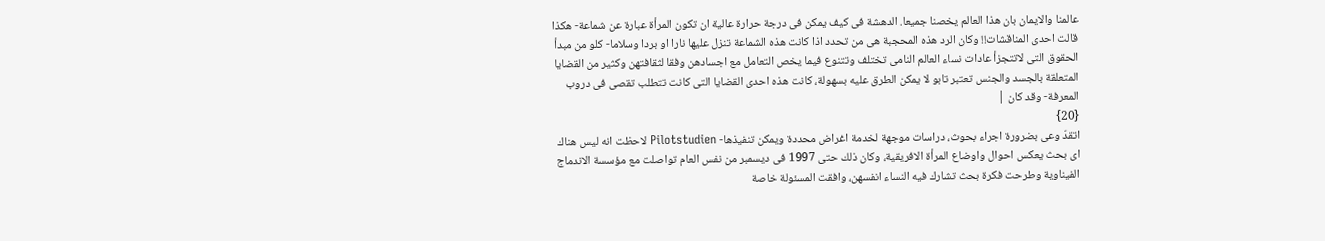عالمنا والايمان بان هذا العالم يخصنا جميعا. الدهشة فى كيف يمكن فى درجة حرارة عالية ان تكون المرأة عبارة عن شماعة- هكذا قالت احدى المناقشات!! وكان الرد هذه المحجبة هى من تحدد اذا كانت هذه الشماعة تنزل عليها نارا او بردا وسلاما- كلو من مبدأ الحقوق التى لاتتجزأ عادات نساء العالم النامى تختلف وتتنوع فيما يخص التعامل مع اجسادهن وفقا لثقافتهن وكثير من القضايا المتعلقة بالجسد والجنس تعتبر تابو لا يمكن الطرق عليه بسهولة، كانت هذه احدى القضايا التى كانت تتطلب تقصى فى دروب المعرفة- وقد كان |
{20}
اتقدّ وعى بضرورة اجراء بحوث، دراسات موجهة لخدمة اغراض محددة ويمكن تنفيذها- Pilotstudien لاحظت انه ليس هناك اى بحث يعكس احوال واوضاع المرأة الافريقية، وكان ذلك حتى 1997 فى ديسمبر من نفس العام تواصلت مع مؤسسة الاندماج الفيناوية وطرحت فكرة بحث تشارك فيه النساء انفسهن، وافقت المسئولة خاصة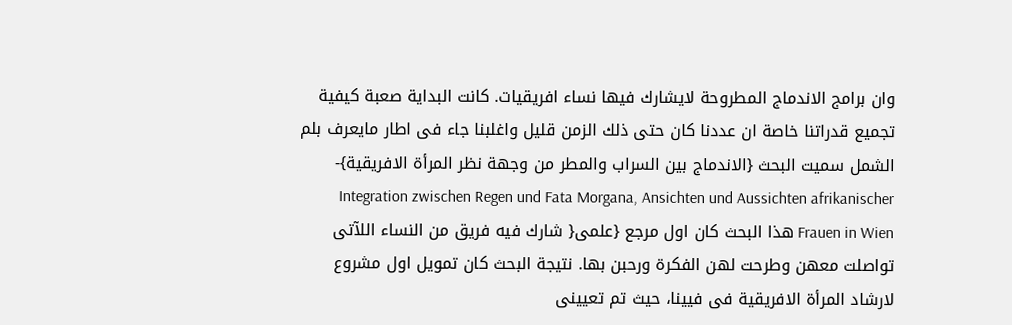وان برامج الاندماج المطروحة لايشارك فيها نساء افريقيات. كانت البداية صعبة كيفية تجميع قدراتنا خاصة ان عددنا كان حتى ذلك الزمن قليل واغلبنا جاء فى اطار مايعرف بلم الشمل سميت البحث {الاندماج بين السراب والمطر من وجهة نظر المرأة الافريقية}- Integration zwischen Regen und Fata Morgana, Ansichten und Aussichten afrikanischer Frauen in Wien هذا البحث كان اول مرجع {علمى{ شارك فيه فريق من النساء اللآتى تواصلت معهن وطرحت لهن الفكرة ورحبن بها. نتيجة البحث كان تمويل اول مشروع لارشاد المرأة الافريقية فى فيينا، حيث تم تعيينى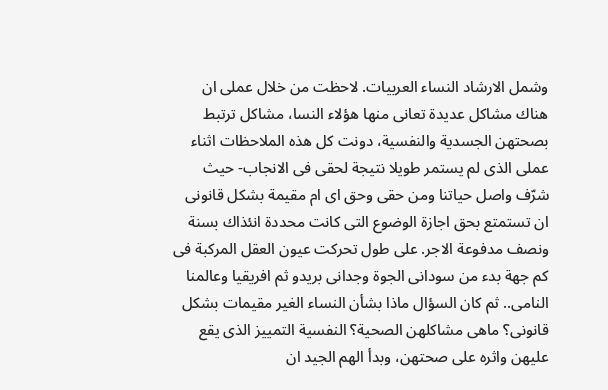وشمل الارشاد النساء العربيات. لاحظت من خلال عملى ان هناك مشاكل عديدة تعانى منها هؤلاء النسا، مشاكل ترتبط بصحتهن الجسدية والنفسية، دونت كل هذه الملاحظات اثناء عملى الذى لم يستمر طويلا نتيجة لحقى فى الانجاب- حيث شرّف واصل حياتنا ومن حقى وحق اى ام مقيمة بشكل قانونى ان تستمتع بحق اجازة الوضوع التى كانت محددة انئذاك بسنة ونصف مدفوعة الاجر. على طول تحركت عيون العقل المركبة فى كم جهة بدء من سودانى الجوة وجدانى بريدو ثم افريقيا وعالمنا النامى.. ثم كان السؤال ماذا بشأن النساء الغير مقيمات بشكل قانونى؟ ماهى مشاكلهن الصحية؟ النفسية التمييز الذى يقع عليهن واثره على صحتهن، وبدأ الهم الجيد ان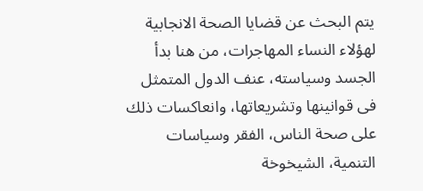يتم البحث عن قضايا الصحة الانجابية لهؤلاء النساء المهاجرات، من هنا بدأ الجسد وسياسته، عنف الدول المتمثل فى قوانينها وتشريعاتها، وانعاكسات ذلك على صحة الناس، الفقر وسياسات التنمية، الشيخوخة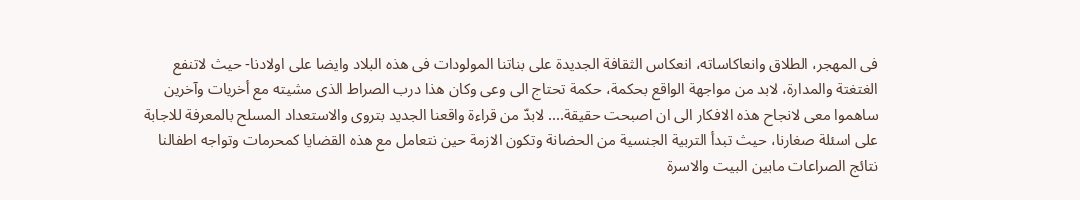فى المهجر، الطلاق وانعاكاساته، انعكاس الثقافة الجديدة على بناتنا المولودات فى هذه البلاد وايضا على اولادنا- حيث لاتنفع الغتغتة والمدارة، لابد من مواجهة الواقع بحكمة، حكمة تحتاج الى وعى وكان هذا درب الصراط الذى مشيته مع أخريات وآخرين ساهموا معى لانجاح هذه الافكار الى ان اصبحت حقيقة.... لابدّ من قراءة واقعنا الجديد بتروى والاستعداد المسلح بالمعرفة للاجابة على اسئلة صغارنا، حيث تبدأ التربية الجنسية من الحضانة وتكون الازمة حين نتعامل مع هذه القضايا كمحرمات وتواجه اطفالنا نتائج الصراعات مابين البيت والاسرة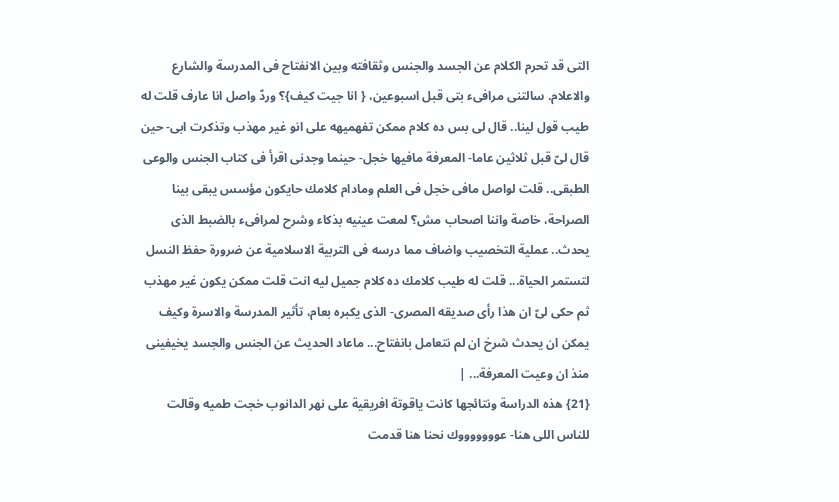التى قد تحرم الكلام عن الجسد والجنس وثقافته وبين الانفتاح فى المدرسة والشارع والاعلام. سالتنى مرافىء بتى قبل اسبوعين، { انا جيت كيف}؟ وردّ واصل انا عارف قلت له طيب قول لينا.. قال لى بس ده كلام ممكن تفهميهه على انو غير مهذب وتذكرت ابى- حين قال لىّ قبل ثلاثين عاما- المعرفة مافيها خجل- حينما وجدنى اقرأ فى كتاب الجنس والوعى الطبقى.. قلت لواصل مافى خجل فى العلم ومادام كلامك حايكون مؤسس يبقى بينا الصراحة، خاصة واننا اصحاب مش؟ لمعت عينيه بذكاء وشرح لمرافىء بالضبط الذى يحدث.. عملية التخصيب واضاف مما درسه فى التربية الاسلامية عن ضرورة حفظ النسل لتستمر الحياة... قلت له طيب كلامك ده كلام جميل ليه انت قلت ممكن يكون غير مهذب ثم حكى لىّ ان هذا رأى صديقه المصرى- الذى يكبره بعام، تأثير المدرسة والاسرة وكيف يمكن ان يحدث شرخ ان لم نتعامل بانفتاح... ماعاد الحديث عن الجنس والجسد يخيفينى منذ ان وعيت المعرفة... |
{21} هذه الدراسة ونتائجها كانت ياقوتة افريقية على نهر الدانوب خجت طميه وقالت للناس اللى هنا- عوووووووك نحنا هنا قدمت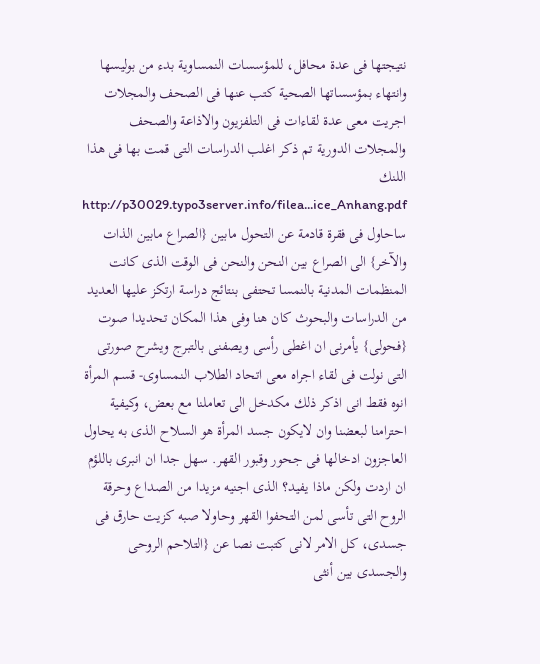نتيجتها فى عدة محافل، للمؤسسات النمساوية بدء من بوليسها وانتهاء بمؤسساتها الصحية كتب عنها فى الصحف والمجلات اجريت معى عدة لقاءات فى التلفزيون والاذاعة والصحف والمجلات الدورية تم ذكر اغلب الدراسات التى قمت بها فى هذا اللنك http://p30029.typo3server.info/filea...ice_Anhang.pdf ساحاول فى فقرة قادمة عن التحول مابين {الصراع مابين الذات والآخر} الى الصراع بين النحن والنحن فى الوقت الذى كانت المنظمات المدنية بالنمسا تحتفى بنتائج دراسة ارتكز عليها العديد من الدراسات والبحوث كان هنا وفى هذا المكان تحديدا صوت {فحولى} يأمرنى ان اغطى رأسى ويصفنى بالتبرج ويشرح صورتى التى نولت فى لقاء اجراه معى اتحاد الطلاب النمساوى- قسم المرأة انوه فقط انى اذكر ذلك مكدخل الى تعاملنا مع بعض، وكيفية احترامنا لبعضنا وان لايكون جسد المرأة هو السلاح الذى به يحاول العاجزون ادخالها فى جحور وقبور القهر. سهل جدا ان انبرى باللؤم ان اردت ولكن ماذا يفيد؟ الذى اجنيه مزيدا من الصداع وحرقة الروح التى تأسى لمن التحفوا القهر وحاولا صبه كزيت حارق فى جسدى، كل الامر لانى كتبت نصا عن {التلاحم الروحى والجسدى بين أنثى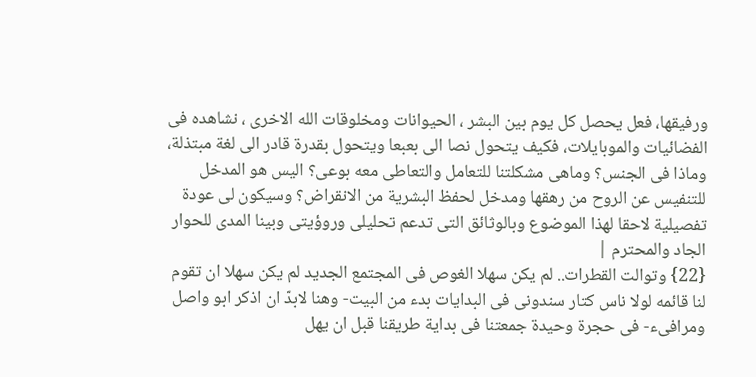ورفيقها، فعل يحصل كل يوم بين البشر ، الحيوانات ومخلوقات الله الاخرى ، نشاهده فى الفضائيات والموبايلات، فكيف يتحول نصا الى بعبعا ويتحول بقدرة قادر الى لغة مبتذلة، وماذا فى الجنس؟ وماهى مشكلتنا للتعامل والتعاطى معه بوعى؟ اليس هو المدخل للتنفيس عن الروح من رهقها ومدخل لحفظ البشرية من الانقراض؟ وسيكون لى عودة تفصيلية لاحقا لهذا الموضوع وبالوثائق التى تدعم تحليلى وروؤيتى وبينا المدى للحوار الجاد والمحترم |
{22} وتوالت القطرات.. لم يكن سهلا الغوص فى المجتمع الجديد لم يكن سهلا ان تقوم لنا قائمه لولا ناس كتار سندونى فى البدايات بدء من البيت- وهنا لابدّ ان اذكر ابو واصل ومرافىء- فى حجرة وحيدة جمعتنا فى بداية طريقنا قبل ان يهل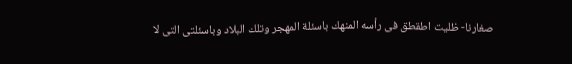صغارنا- ظليت اطقطق فى رأسه المنهك باسئلة المهجر وتلك البلاد وباسئلتى التى لا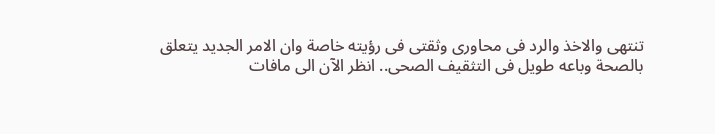تنتهى والاخذ والرد فى محاورى وثقتى فى رؤيته خاصة وان الامر الجديد يتعلق بالصحة وباعه طويل فى التثقيف الصحى.. انظر الآن الى مافات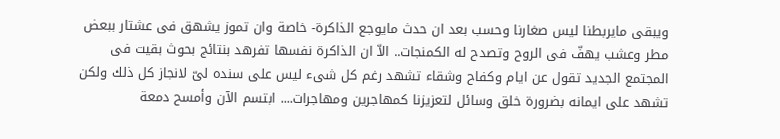ويبقى مايربطنا ليس صغارنا وحسب بعد ان حدث مايوجع الذاكرة- خاصة وان تموز يشهق فى عشتار ببعض مطر وعشب يهفّ فى الروح وتصدح له الكمنجات.. الاّ ان الذاكرة نفسها تفرهد بنتائج بحوث بقيت فى المجتمع الجديد تقول عن ايام وكفاح وشقاء تشهد رغم كل شىء ليس على سنده لىّ لانجاز كل ذلك ولكن تشهد على ايمانه بضرورة خلق وسائل لتعزيزنا كمهاجرين ومهاجرات.... ابتسم الآن وأمسح دمعة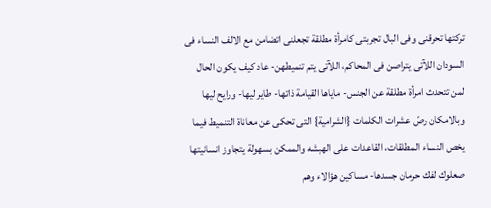تركتها تحرقنى وفى البال تجربتى كامرأة مطلقة تجعلنى اتضامن مع الالف النساء فى السودان اللآتى يتراصن فى المحاكم، اللآتى يتم تنميطهن- عاد كيف يكون الحال لمن تتحدث امرأة مطلقة عن الجنس- ماياها القيامة ذاتها- طاير ليها- ورايح ليها وبالامكان رصّ عشرات الكلمات {الشرامية} التى تحكى عن معاناة التنميط فيما يخص النساء المطلقات، القاعدات على الهبشه والممكن بسهولة يتجاوز انسانيتها صعلوك لفك حرمان جسدها- مساكين هؤالاء وهم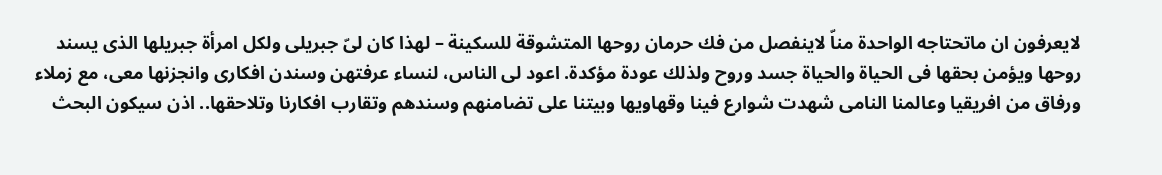لايعرفون ان ماتحتاجه الواحدة مناّ لاينفصل من فك حرمان روحها المتشوقة للسكينة – لهذا كان لىّ جبريلى ولكل امرأة جبريلها الذى يسند روحها ويؤمن بحقها فى الحياة والحياة جسد وروح ولذلك عودة مؤكدة. اعود لى الناس، لنساء عرفتهن وسندن افكارى وانجزنها معى، مع زملاء ورفاق من افريقيا وعالمنا النامى شهدت شوارع فينا وقهاويها وبيتنا على تضامنهم وسندهم وتقارب افكارنا وتلاحقها.. اذن سيكون البحث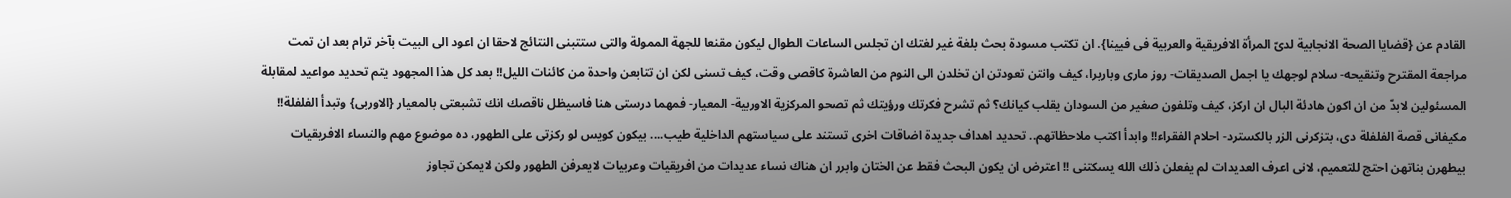القادم عن {قضايا الصحة الانجابية لدىّ المرأة الافريقية والعربية فى فيينا}. ان تكتب مسودة بحث بلغة غير لغتك ان تجلس الساعات الطوال ليكون مقنعا للجهة الممولة والتى ستتبنى النتائج لاحقا ان اعود الى البيت بآخر ترام بعد ان تمت مراجعة المقترح وتنقيحه- سلام لوجهك يا اجمل الصديقات- روز مارى وباربرا، كيف وانتن تعودتن ان تخلدن الى النوم من العاشرة كاقصى وقت، كيف تسنى لكن ان تتابعن واحدة من كائنات الليل!! بعد كل هذا المجهود يتم تحديد مواعيد لمقابلة المسئولين لابدّ من ان اكون هادئة البال ان اركز، كيف وتلفون صغير من السودان يقلب كيانك؟ ثم تشرح فكرتك ورؤيتك ثم تصحو المركزية الاوربية- المعيار- فمهما درستى هنا فاسيظل ناقصك انك تشبعتى بالمعيار {الاوربى} وتبدأ الفلفلة!! مكيفانى قصة الفلفلة دى، بتزكرنى الزر بالكسترد- احلام الفقراء!! وابدأ اكتب ملاحظاتهم.. تحديد اهداف جديدة اضاقات اخرى تستند على سياستهم الداخلية طيب.... بيكون كويس لو ركزتى على الطهور، ده موضوع مهم والنساء الافريقيات بيطهرن بناتهن احتج للتعميم، لانى اعرف العديدات لم يفعلن ذلك الله يسكتنى !! اعترض ان يكون البحث فقط عن الختان وابرر ان هناك نساء عديدات من افريقيات وعربيات لايعرفن الطهور ولكن لايمكن تجاوز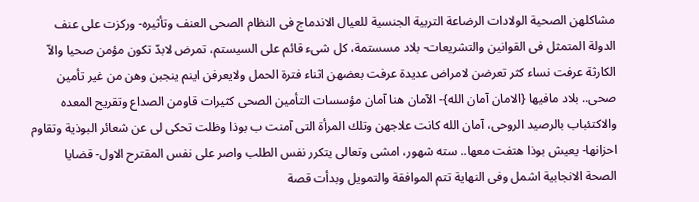مشاكلهن الصحية الولادات الرضاعة التربية الجنسية للعيال الاندماج فى النظام الصحى العنف وتأثيره- وركزت على عنف الدولة المتمثل فى القوانين والتشريعات- بلاد مسستمة، كل شىء قائم على السيستم، تمرض لابدّ تكون مؤمن صحيا والاّ الكارثة عرفت نساء كثر تعرضن لامراض عديدة عرفت بعضهن اثناء فترة الحمل ولايعرفن اينم ينجبن وهن من غير تأمين صحى.. بلاد مافيها {الامان آمان الله}- الآمان هنا آمان مؤسسات التأمين الصحى كثيرات قاومن الصداع وتقريح المعده والاكتئباب بالرصيد الروحى، آمان الله كانت علاجهن وتلك المرأة التى آمنت ب بوذا وظلت تحكى لى عن شعائر البوذية وتقاوم احزانها- يعيش بوذا هتفت معها.. سته شهور، امشى وتعالى يتكرر نفس الطلب واصر على نفس المقترح الاول- قضايا الصحة الانجابية اشمل وفى النهاية تتم الموافقة والتمويل وبدأت قصة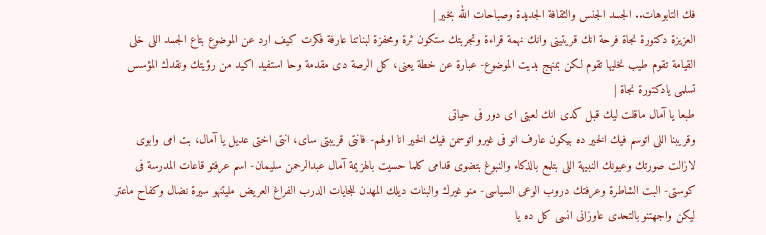فك التابوهات.. الجسد الجنس والثقافة الجديدة وصباحات الله بخير |
العزيزة دكتورة نجاة فرحة انك قريتينى وانك نهمة قراءة وتجربتك ستكون ثرة ومحفزة لبناتنا عارفة فكرت كيف ارد عن الموضوع بتاع الجسد اللى خلى القيامة تقوم طيب نخليها تقوم لكن بمنهج بديت الموضوع- عبارة عن خطة يعنى، كل الرصة دى مقدمة وحا استفيد اكيد من رؤيتك ونقدك المؤسس تسلمى يادكتورة نجاة |
طبعا يا آمال ماقلت ليك قبل كدى انك لعبتى اى دور فى حياتى
وقريبنا اللى اتوسم فيك الخير ده بيكون عارف انو فى غيرو اتوسمن فيك الخير انا اولهم- فانتى قريبتى ساى، انتى اختى عديل يا آمال، بت امى وابوى لازالت صورتك وعيونك النبيهة اللى بتلمع بالذكاء والنبوغ بتضوى قدامى كلما حسيت بالهزيمة آمال عبدالرحمن سليمان- اسم عرفتو قاعات المدرسة فى كوستى- البت الشاطرة وعرفتك دروب الوعى السياسى- منو غيرك والبنات ديلك المهدن للجايات الدرب الفراغ العريض مليتنهو سيرة نضال وكفاح ماعتر ليكن واجهتنو بالتحدى عاوزانى انسى كل ده يا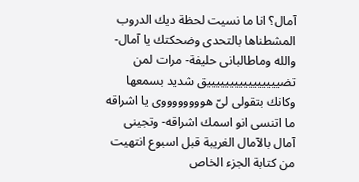آمال؟ انا ما نسيت لحظة ديك الدروب المشطناها بالتحدى وضحكتك يا آمال- والله وماطالبانى حليفة- مرات لمن تضييييييييييييييييق شديد بسمعها وكانك بتقولى لىّ هووووووووى يا اشراقه ما اتنسى انو اسمك اشراقه- وتجينى آمال بالآمال الغريبة قبل اسبوع انتهيت من كتابة الجزء الخاص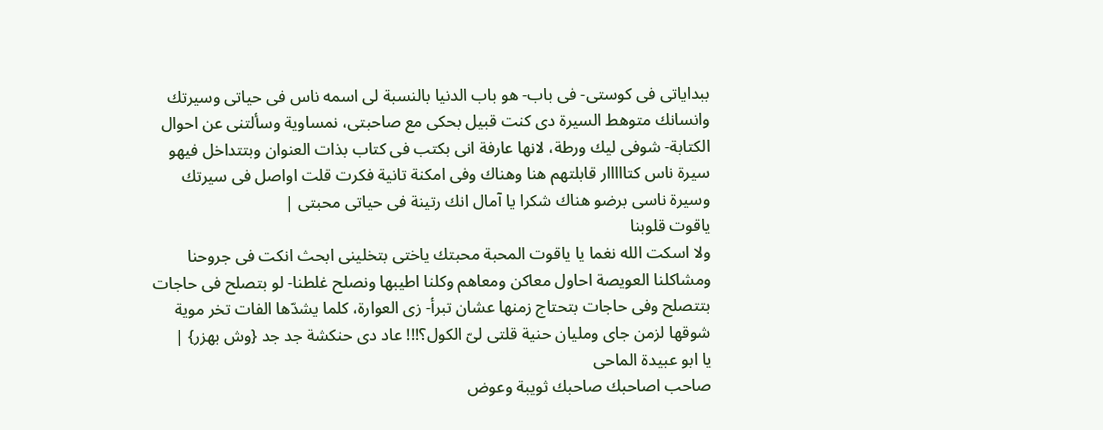ببداياتى فى كوستى- فى باب- هو باب الدنيا بالنسبة لى اسمه ناس فى حياتى وسيرتك وانسانك متوهط السيرة دى كنت قبيل بحكى مع صاحبتى، نمساوية وسألتنى عن احوال الكتابة- شوفى ليك ورطة، لانها عارفة انى بكتب فى كتاب بذات العنوان وبتتداخل فيهو سيرة ناس كتااااار قابلتهم هنا وهناك وفى امكنة تانية فكرت قلت اواصل فى سيرتك وسيرة ناسى برضو هناك شكرا يا آمال انك رتينة فى حياتى محبتى |
ياقوت قلوبنا
ولا اسكت الله نغما يا ياقوت المحبة محبتك ياختى بتخلينى ابحث انكت فى جروحنا ومشاكلنا العويصة احاول معاكن ومعاهم وكلنا اطيبها ونصلح غلطنا- لو بتصلح فى حاجات بتتصلح وفى حاجات بتحتاج زمنها عشان تبرأ- زى العوارة، كلما يشدّها الفات تخر موية شوقها لزمن جاى ومليان حنية قلتى لىّ الكول؟!!! عاد دى حنكشة جد جد {وش بهزر} |
يا ابو عبيدة الماحى
صاحب اصاحبك صاحبك ثويبة وعوض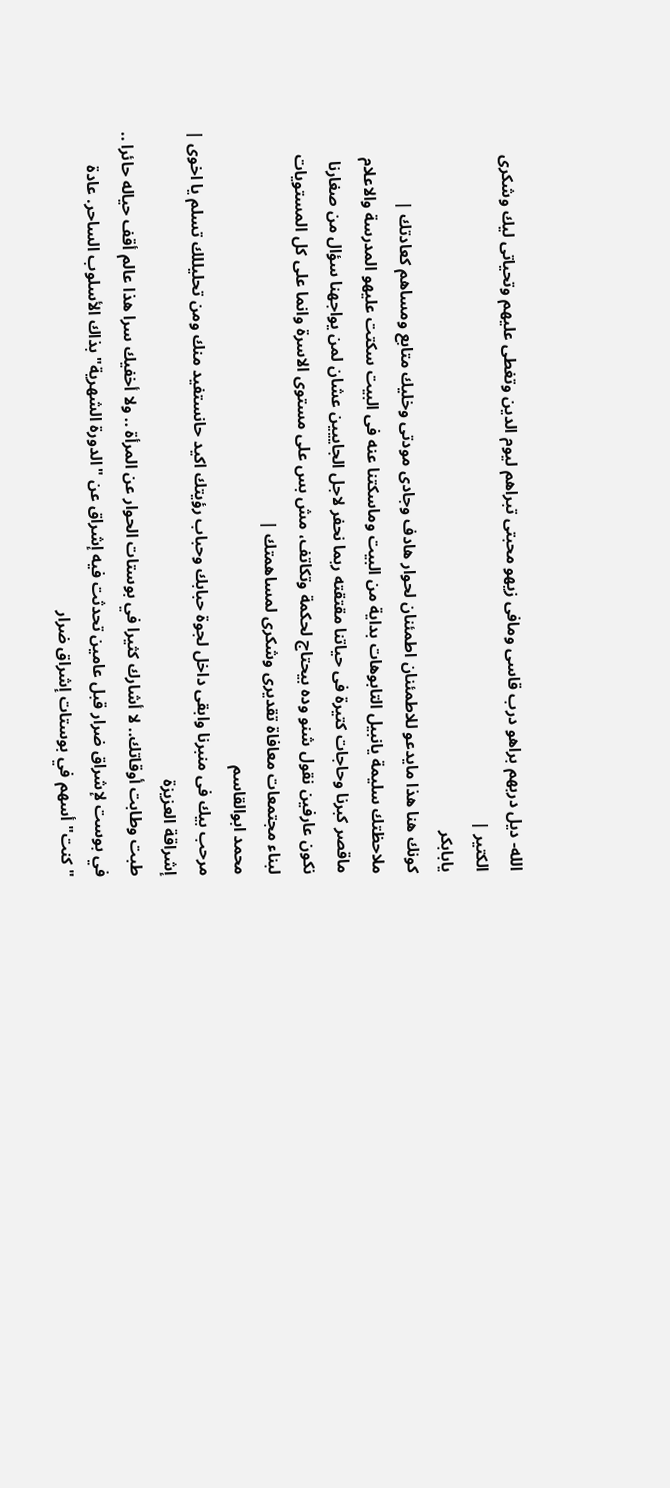الله- ديل دربهم براهو درب قاسى ومافى زيهو محبتى تبراهم ليوم الدين وتغطى عليهم وتحياتى ليك وشكرى الكتير |
يابابكر
كونك هنا هذا مايدعو للاطمئنان اطمئنان لحوار هادف وجادى مودتى وخليك متابع ومساهم كعادتك |
ملاحظتك سليمة يانبيل التابوهات بداية من البيت وماسكتنا عنه فى البيت سكتت عليهو المدرسة والاعلام ماقصر كبرنا وحاجات كتيرة فى حياتنا مقتقته ربما نحفر لاجل الجاييين عشان لمن يواجهنا سؤال من صغارنا نكون عارفين نقول شنو وده بيحتاج لحكمة وتكاتف، مش بس على مستوى الاسرة وانما على كل المستويات لبناء مجتمعات معافاة تقديرى وشكرى لمساهمتك |
محمد ابوالقاسم
مرحب بيك فى منبرنا وابقى داخل لجوة حبابك وحباب رؤيتك اكيد حانستفيد منك ومن تحليللك تسلم يا اخوى |
إشراقة العزيزة
طبت وطابت أوقاتك.. لا أشارك كثيرا في بوستات الحوار عن المرأة .. ولا أخفيك سرا هذا عالم أقف حياله حائرا .. في بوست لإشراق ضرار قبل عامين تحدثت فيه إشراق عن "الدورة الشهرية" بذاك الأسلوب الساحر. عادة "كنت" أسهم في بوستات إشراق ضرار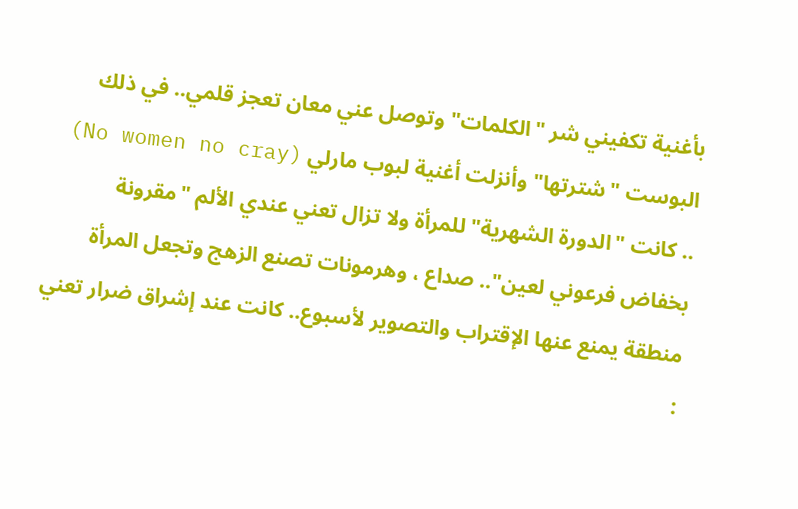بأغنية تكفيني شر "الكلمات" وتوصل عني معان تعجز قلمي.. في ذلك البوست "شترتها" وأنزلت أغنية لبوب مارلي (No women no cray) .. كانت "الدورة الشهرية" للمرأة ولا تزال تعني عندي الألم "مقرونة بخفاض فرعوني لعين".. صداع ، وهرمونات تصنع الزهج وتجعل المرأة منطقة يمنع عنها الإقتراب والتصوير لأسبوع.. كانت عند إشراق ضرار تعني :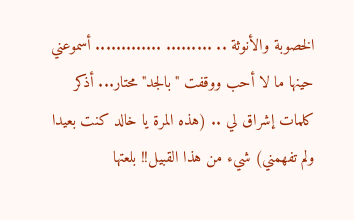الخصوبة والأنوثة .. ......... ............. أسموعني حينها ما لا أحب ووقفت "بالجد" محتار... أذكر كلمات إشراق لي .. (هذه المرة يا خالد كنت بعيدا ولم تفهمني) شيء من هذا القبيل!! بلعتها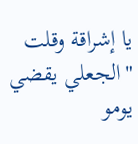يا إشراقة وقلت "الجعلي يقضي يومو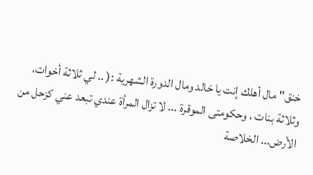خنق" مال أهلك إنت يا خالد ومال الدورة الشهرية :( .. لي ثلاثة أخوات، وثلاثة بنات ، وحكومتى الموقرة ... لا تزال المرأة عندي تبعد عني كزحل من الأرض... الخلاصة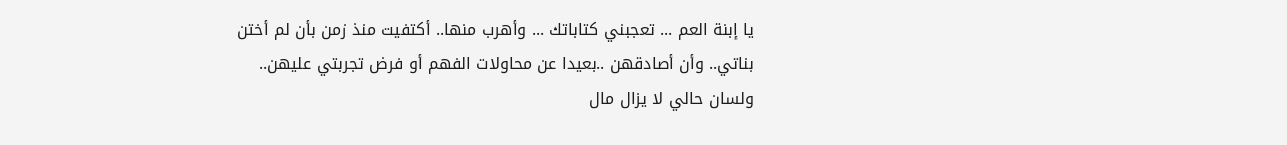يا إبنة العم ... تعجبني كتاباتك ... وأهرب منها.. أكتفيت منذ زمن بأن لم أختن بناتي.. وأن أصادقهن ..بعيدا عن محاولات الفهم أو فرض تجربتي عليهن.. ولسان حالي لا يزال مال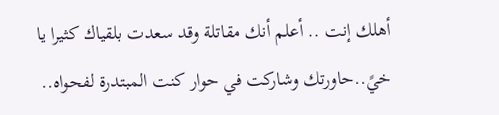أهلك إنت .. أعلم أنك مقاتلة وقد سعدت بلقياك كثيرا يا خيً..حاورتك وشاركت في حوار كنت المبتدرة لفحواه..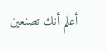أعلم أنك تصنعين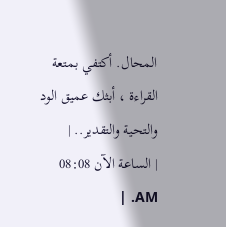المحال. أكتفي بمتعة القراءة ، أبثك عميق الود والتحية والتقدير.. |
| الساعة الآن 08:08 AM. |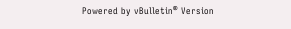Powered by vBulletin® Version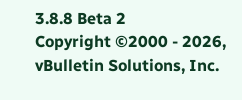3.8.8 Beta 2
Copyright ©2000 - 2026, vBulletin Solutions, Inc.